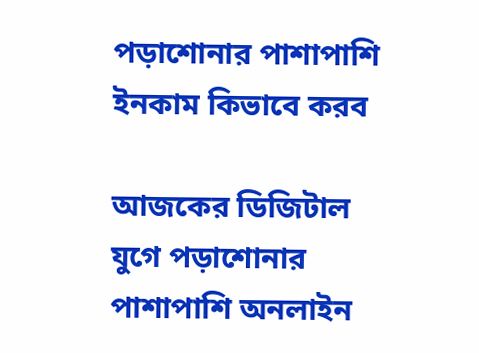পড়াশোনার পাশাপাশি ইনকাম কিভাবে করব

আজকের ডিজিটাল যুগে পড়াশোনার পাশাপাশি অনলাইন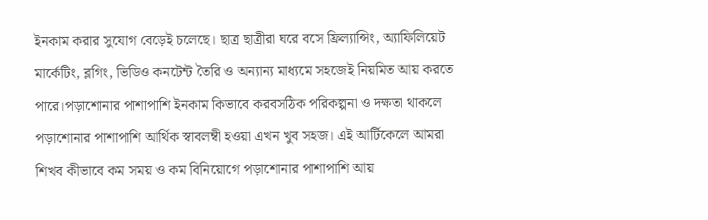ইনকাম করার সুযোগ বেড়েই চলেছে। ছাত্র ছাত্রীরা ঘরে বসে ফ্রিল্যান্সিং, অ্যাফিলিয়েট মার্কেটিং, ব্লগিং, ভিডিও কনটেন্ট তৈরি ও অন্যান্য মাধ্যমে সহজেই নিয়মিত আয় করতে পারে।পড়াশোনার পাশাপাশি ইনকাম কিভাবে করবসঠিক পরিকল্পনা ও দক্ষতা থাকলে পড়াশোনার পাশাপাশি আর্থিক স্বাবলম্বী হওয়া এখন খুব সহজ। এই আর্টিকেলে আমরা শিখব কীভাবে কম সময় ও কম বিনিয়োগে পড়াশোনার পাশাপাশি আয়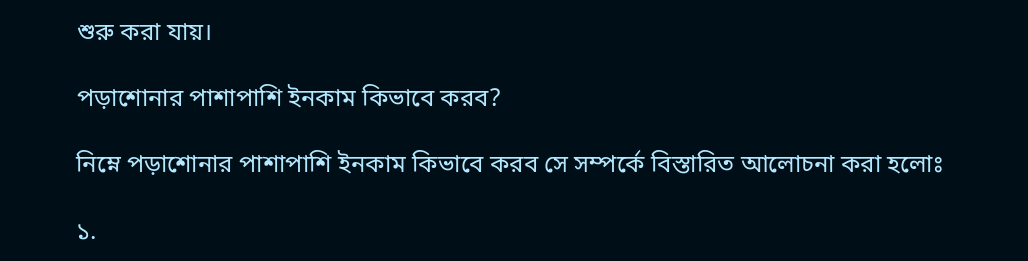শুরু করা যায়।

পড়াশোনার পাশাপাশি ইনকাম কিভাবে করব?

নিম্নে পড়াশোনার পাশাপাশি ইনকাম কিভাবে করব সে সম্পর্কে বিস্তারিত আলোচনা করা হলোঃ

১.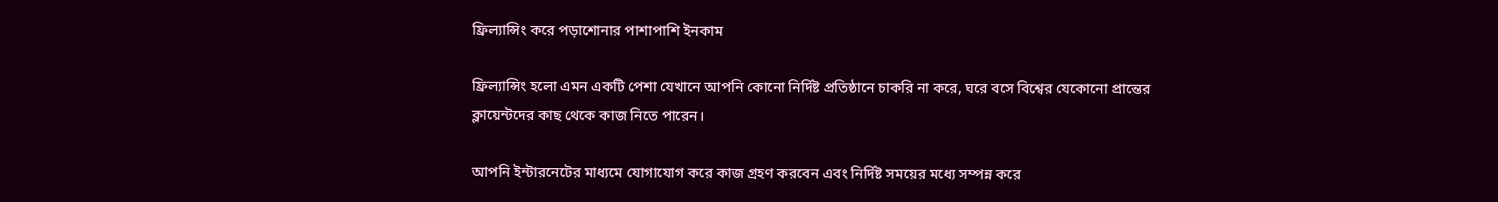ফ্রিল্যান্সিং করে পড়াশোনার পাশাপাশি ইনকাম

ফ্রিল্যান্সিং হলো এমন একটি পেশা যেখানে আপনি কোনো নির্দিষ্ট প্রতিষ্ঠানে চাকরি না করে, ঘরে বসে বিশ্বের যেকোনো প্রান্তের ক্লায়েন্টদের কাছ থেকে কাজ নিতে পারেন।

আপনি ইন্টারনেটের মাধ্যমে যোগাযোগ করে কাজ গ্রহণ করবেন এবং নির্দিষ্ট সময়ের মধ্যে সম্পন্ন করে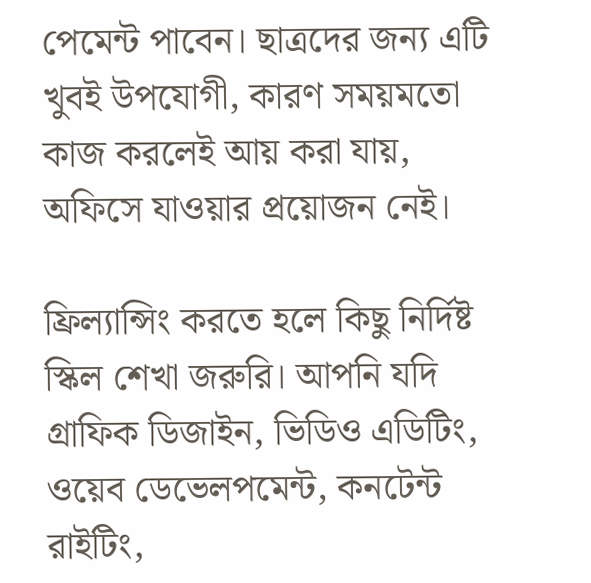পেমেন্ট পাবেন। ছাত্রদের জন্য এটি খুবই উপযোগী, কারণ সময়মতো কাজ করলেই আয় করা যায়, অফিসে যাওয়ার প্রয়োজন নেই।

ফ্রিল্যান্সিং করতে হলে কিছু নির্দিষ্ট স্কিল শেখা জরুরি। আপনি যদি গ্রাফিক ডিজাইন, ভিডিও এডিটিং, ওয়েব ডেভেলপমেন্ট, কনটেন্ট রাইটিং,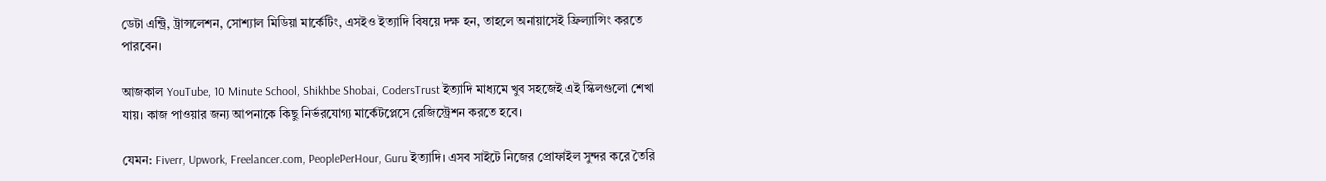ডেটা এন্ট্রি, ট্রান্সলেশন, সোশ্যাল মিডিয়া মার্কেটিং, এসইও ইত্যাদি বিষয়ে দক্ষ হন, তাহলে অনায়াসেই ফ্রিল্যান্সিং করতে পারবেন।

আজকাল YouTube, 10 Minute School, Shikhbe Shobai, CodersTrust ইত্যাদি মাধ্যমে খুব সহজেই এই স্কিলগুলো শেখা যায়। কাজ পাওয়ার জন্য আপনাকে কিছু নির্ভরযোগ্য মার্কেটপ্লেসে রেজিস্ট্রেশন করতে হবে।

যেমন: Fiverr, Upwork, Freelancer.com, PeoplePerHour, Guru ইত্যাদি। এসব সাইটে নিজের প্রোফাইল সুন্দর করে তৈরি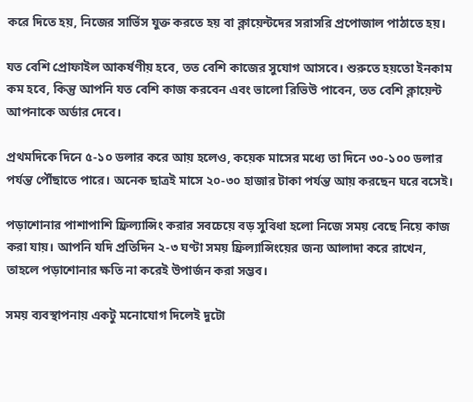করে দিতে হয়, নিজের সার্ভিস যুক্ত করতে হয় বা ক্লায়েন্টদের সরাসরি প্রপোজাল পাঠাতে হয়।

যত বেশি প্রোফাইল আকর্ষণীয় হবে, তত বেশি কাজের সুযোগ আসবে। শুরুতে হয়তো ইনকাম কম হবে, কিন্তু আপনি যত বেশি কাজ করবেন এবং ভালো রিভিউ পাবেন, তত বেশি ক্লায়েন্ট আপনাকে অর্ডার দেবে।

প্রথমদিকে দিনে ৫-১০ ডলার করে আয় হলেও, কয়েক মাসের মধ্যে তা দিনে ৩০-১০০ ডলার পর্যন্ত পৌঁছাতে পারে। অনেক ছাত্রই মাসে ২০-৩০ হাজার টাকা পর্যন্ত আয় করছেন ঘরে বসেই।

পড়াশোনার পাশাপাশি ফ্রিল্যান্সিং করার সবচেয়ে বড় সুবিধা হলো নিজে সময় বেছে নিয়ে কাজ করা যায়। আপনি যদি প্রতিদিন ২-৩ ঘণ্টা সময় ফ্রিল্যান্সিংয়ের জন্য আলাদা করে রাখেন, তাহলে পড়াশোনার ক্ষতি না করেই উপার্জন করা সম্ভব।

সময় ব্যবস্থাপনায় একটু মনোযোগ দিলেই দুটো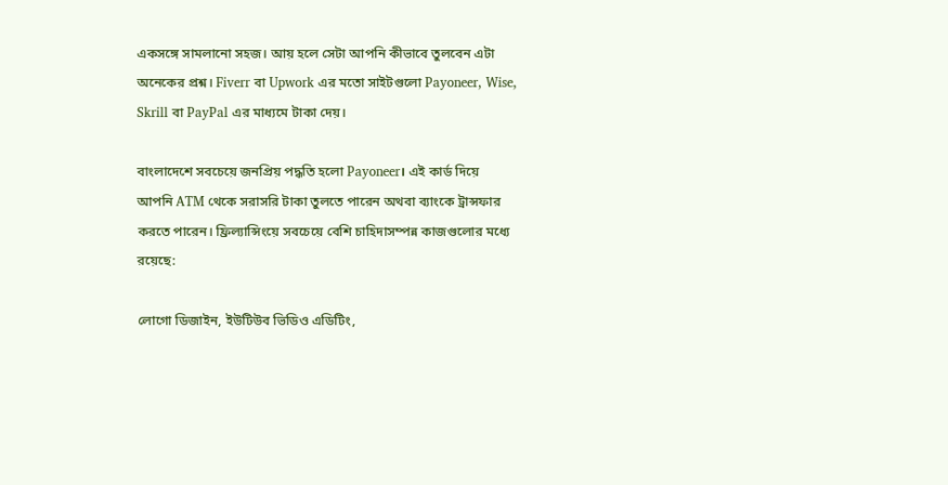একসঙ্গে সামলানো সহজ। আয় হলে সেটা আপনি কীভাবে তুলবেন এটা অনেকের প্রশ্ন। Fiverr বা Upwork এর মতো সাইটগুলো Payoneer, Wise, Skrill বা PayPal এর মাধ্যমে টাকা দেয়।

বাংলাদেশে সবচেয়ে জনপ্রিয় পদ্ধতি হলো Payoneer। এই কার্ড দিয়ে আপনি ATM থেকে সরাসরি টাকা তুলতে পারেন অথবা ব্যাংকে ট্রান্সফার করতে পারেন। ফ্রিল্যান্সিংয়ে সবচেয়ে বেশি চাহিদাসম্পন্ন কাজগুলোর মধ্যে রয়েছে:

লোগো ডিজাইন, ইউটিউব ভিডিও এডিটিং,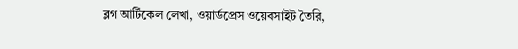ব্লগ আর্টিকেল লেখা, ওয়ার্ডপ্রেস ওয়েবসাইট তৈরি,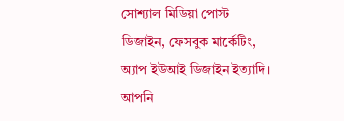সোশ্যাল মিডিয়া পোস্ট ডিজাইন, ফেসবুক মার্কেটিং, অ্যাপ ইউআই ডিজাইন ইত্যাদি। আপনি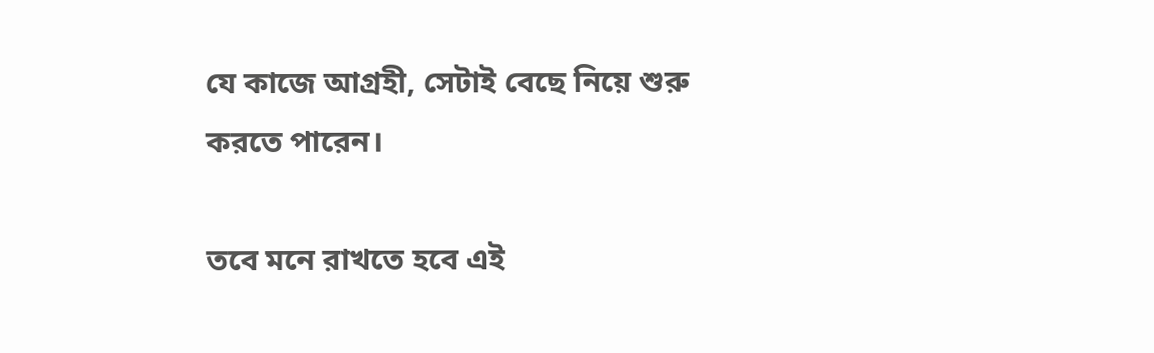যে কাজে আগ্রহী, সেটাই বেছে নিয়ে শুরু করতে পারেন।

তবে মনে রাখতে হবে এই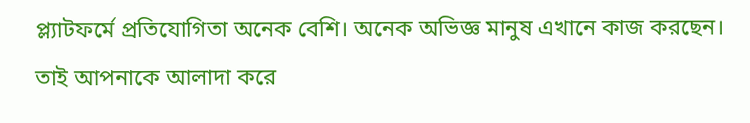প্ল্যাটফর্মে প্রতিযোগিতা অনেক বেশি। অনেক অভিজ্ঞ মানুষ এখানে কাজ করছেন। তাই আপনাকে আলাদা করে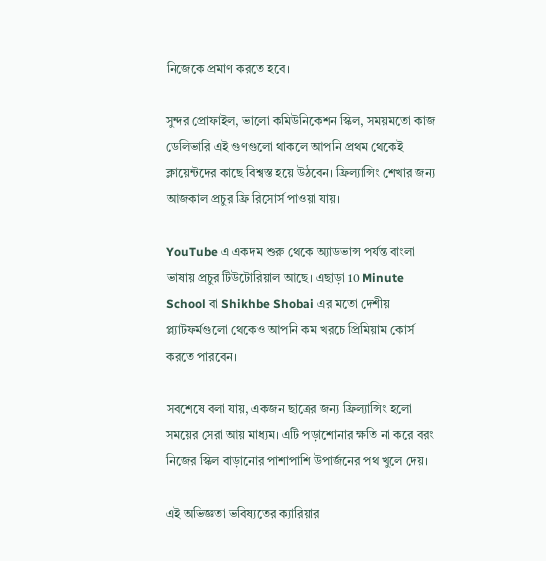নিজেকে প্রমাণ করতে হবে।

সুন্দর প্রোফাইল, ভালো কমিউনিকেশন স্কিল, সময়মতো কাজ ডেলিভারি এই গুণগুলো থাকলে আপনি প্রথম থেকেই ক্লায়েন্টদের কাছে বিশ্বস্ত হয়ে উঠবেন। ফ্রিল্যান্সিং শেখার জন্য আজকাল প্রচুর ফ্রি রিসোর্স পাওয়া যায়।

YouTube এ একদম শুরু থেকে অ্যাডভান্স পর্যন্ত বাংলা ভাষায় প্রচুর টিউটোরিয়াল আছে। এছাড়া 10 Minute School বা Shikhbe Shobai এর মতো দেশীয় প্ল্যাটফর্মগুলো থেকেও আপনি কম খরচে প্রিমিয়াম কোর্স করতে পারবেন।

সবশেষে বলা যায়, একজন ছাত্রের জন্য ফ্রিল্যান্সিং হলো সময়ের সেরা আয় মাধ্যম। এটি পড়াশোনার ক্ষতি না করে বরং নিজের স্কিল বাড়ানোর পাশাপাশি উপার্জনের পথ খুলে দেয়।

এই অভিজ্ঞতা ভবিষ্যতের ক্যারিয়ার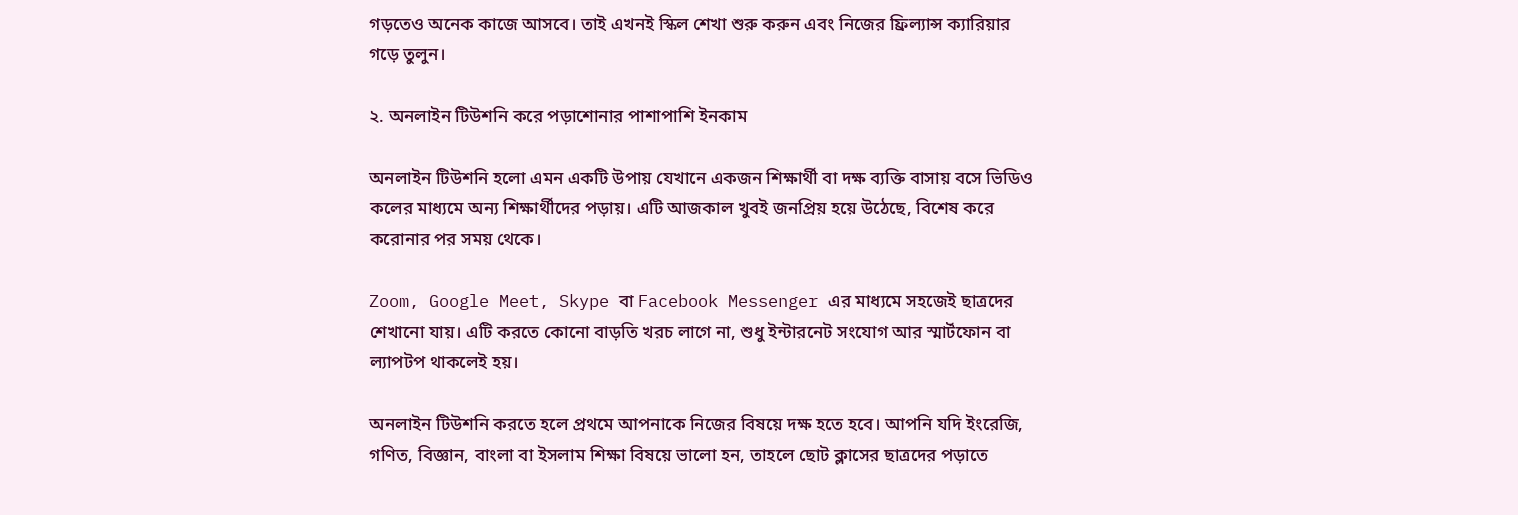গড়তেও অনেক কাজে আসবে। তাই এখনই স্কিল শেখা শুরু করুন এবং নিজের ফ্রিল্যান্স ক্যারিয়ার গড়ে তুলুন।

২. অনলাইন টিউশনি করে পড়াশোনার পাশাপাশি ইনকাম

অনলাইন টিউশনি হলো এমন একটি উপায় যেখানে একজন শিক্ষার্থী বা দক্ষ ব্যক্তি বাসায় বসে ভিডিও কলের মাধ্যমে অন্য শিক্ষার্থীদের পড়ায়। এটি আজকাল খুবই জনপ্রিয় হয়ে উঠেছে, বিশেষ করে করোনার পর সময় থেকে।

Zoom, Google Meet, Skype বা Facebook Messenger এর মাধ্যমে সহজেই ছাত্রদের শেখানো যায়। এটি করতে কোনো বাড়তি খরচ লাগে না, শুধু ইন্টারনেট সংযোগ আর স্মার্টফোন বা ল্যাপটপ থাকলেই হয়।

অনলাইন টিউশনি করতে হলে প্রথমে আপনাকে নিজের বিষয়ে দক্ষ হতে হবে। আপনি যদি ইংরেজি, গণিত, বিজ্ঞান, বাংলা বা ইসলাম শিক্ষা বিষয়ে ভালো হন, তাহলে ছোট ক্লাসের ছাত্রদের পড়াতে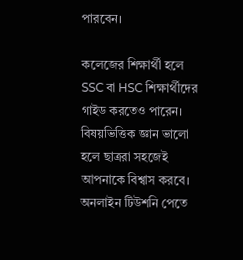পারবেন।

কলেজের শিক্ষার্থী হলে SSC বা HSC শিক্ষার্থীদের গাইড করতেও পারেন। বিষয়ভিত্তিক জ্ঞান ভালো হলে ছাত্ররা সহজেই আপনাকে বিশ্বাস করবে। অনলাইন টিউশনি পেতে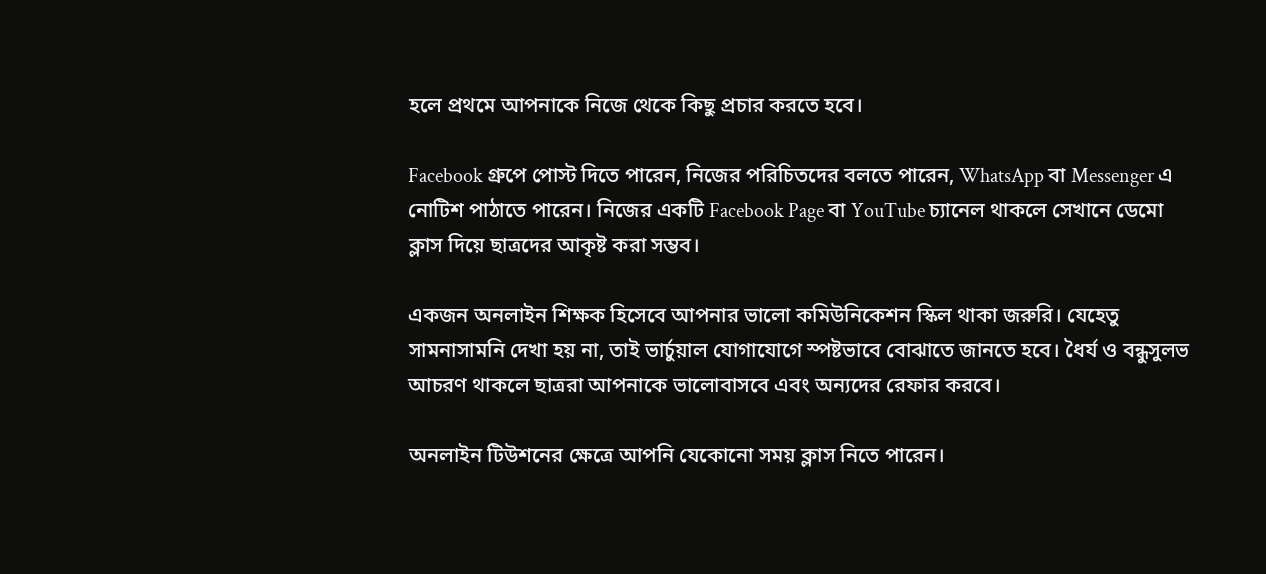হলে প্রথমে আপনাকে নিজে থেকে কিছু প্রচার করতে হবে।

Facebook গ্রুপে পোস্ট দিতে পারেন, নিজের পরিচিতদের বলতে পারেন, WhatsApp বা Messenger এ নোটিশ পাঠাতে পারেন। নিজের একটি Facebook Page বা YouTube চ্যানেল থাকলে সেখানে ডেমো ক্লাস দিয়ে ছাত্রদের আকৃষ্ট করা সম্ভব।

একজন অনলাইন শিক্ষক হিসেবে আপনার ভালো কমিউনিকেশন স্কিল থাকা জরুরি। যেহেতু সামনাসামনি দেখা হয় না, তাই ভার্চুয়াল যোগাযোগে স্পষ্টভাবে বোঝাতে জানতে হবে। ধৈর্য ও বন্ধুসুলভ আচরণ থাকলে ছাত্ররা আপনাকে ভালোবাসবে এবং অন্যদের রেফার করবে।

অনলাইন টিউশনের ক্ষেত্রে আপনি যেকোনো সময় ক্লাস নিতে পারেন।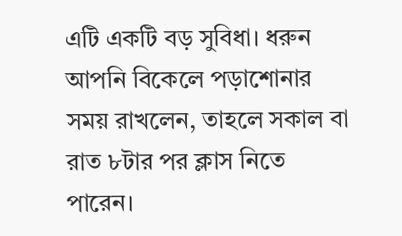এটি একটি বড় সুবিধা। ধরুন আপনি বিকেলে পড়াশোনার সময় রাখলেন, তাহলে সকাল বা রাত ৮টার পর ক্লাস নিতে পারেন।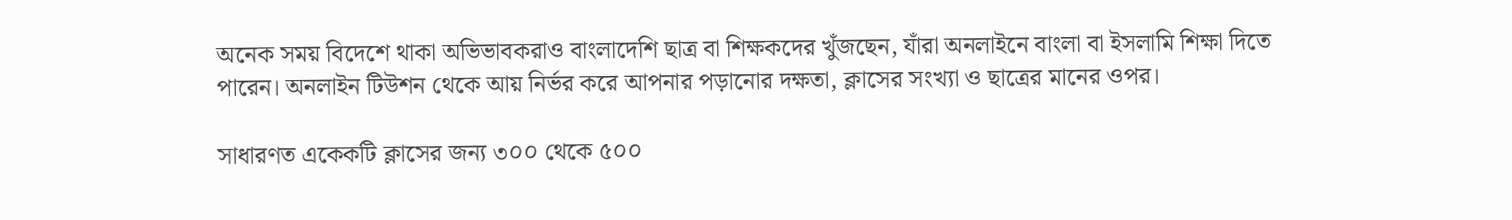অনেক সময় বিদেশে থাকা অভিভাবকরাও বাংলাদেশি ছাত্র বা শিক্ষকদের খুঁজছেন, যাঁরা অনলাইনে বাংলা বা ইসলামি শিক্ষা দিতে পারেন। অনলাইন টিউশন থেকে আয় নির্ভর করে আপনার পড়ানোর দক্ষতা, ক্লাসের সংখ্যা ও ছাত্রের মানের ওপর।

সাধারণত একেকটি ক্লাসের জন্য ৩০০ থেকে ৫০০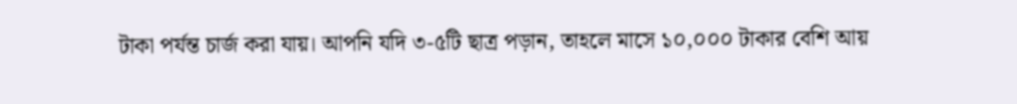টাকা পর্যন্ত চার্জ করা যায়। আপনি যদি ৩-৫টি ছাত্র পড়ান, তাহলে মাসে ১০,০০০ টাকার বেশি আয়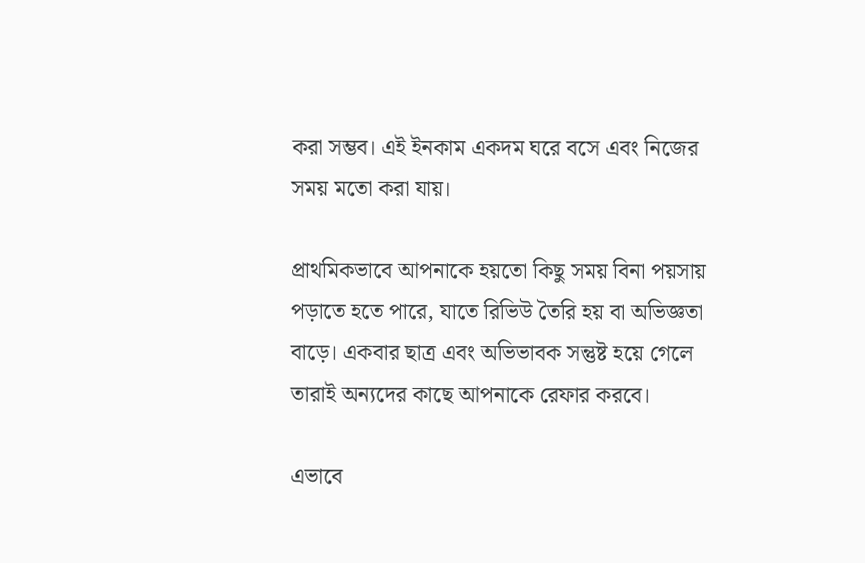করা সম্ভব। এই ইনকাম একদম ঘরে বসে এবং নিজের সময় মতো করা যায়।

প্রাথমিকভাবে আপনাকে হয়তো কিছু সময় বিনা পয়সায় পড়াতে হতে পারে, যাতে রিভিউ তৈরি হয় বা অভিজ্ঞতা বাড়ে। একবার ছাত্র এবং অভিভাবক সন্তুষ্ট হয়ে গেলে তারাই অন্যদের কাছে আপনাকে রেফার করবে।

এভাবে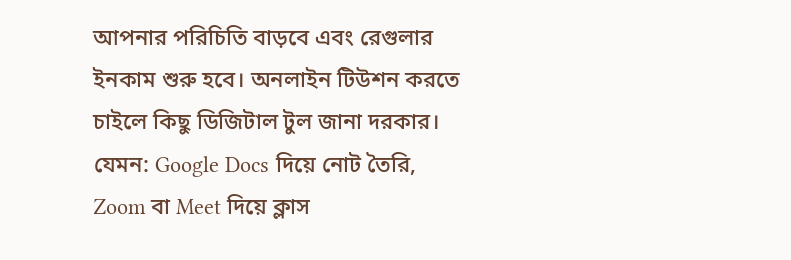আপনার পরিচিতি বাড়বে এবং রেগুলার ইনকাম শুরু হবে। অনলাইন টিউশন করতে চাইলে কিছু ডিজিটাল টুল জানা দরকার। যেমন: Google Docs দিয়ে নোট তৈরি, Zoom বা Meet দিয়ে ক্লাস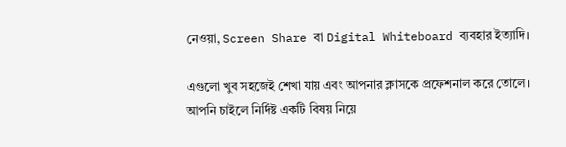নেওয়া, Screen Share বা Digital Whiteboard ব্যবহার ইত্যাদি।

এগুলো খুব সহজেই শেখা যায় এবং আপনার ক্লাসকে প্রফেশনাল করে তোলে। আপনি চাইলে নির্দিষ্ট একটি বিষয় নিয়ে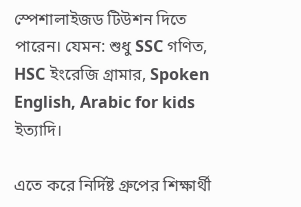স্পেশালাইজড টিউশন দিতে পারেন। যেমন: শুধু SSC গণিত, HSC ইংরেজি গ্রামার, Spoken English, Arabic for kids ইত্যাদি।

এতে করে নির্দিষ্ট গ্রুপের শিক্ষার্থী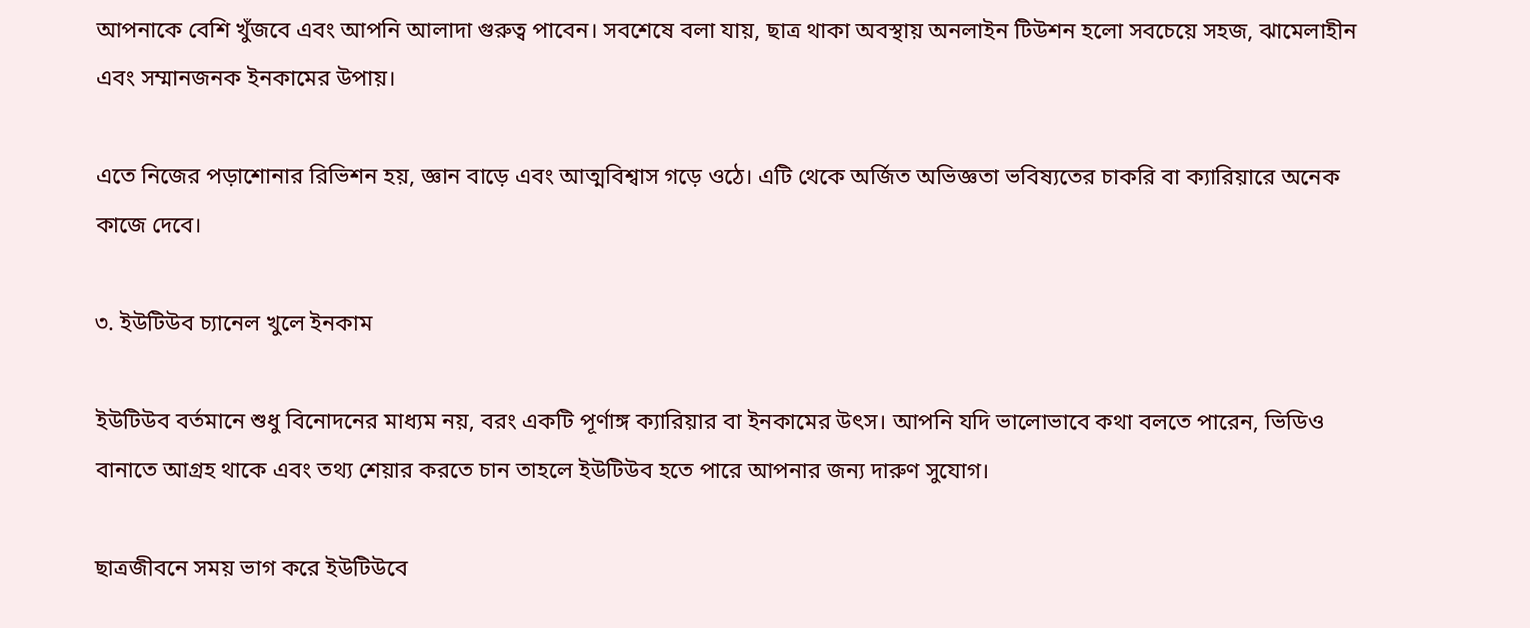আপনাকে বেশি খুঁজবে এবং আপনি আলাদা গুরুত্ব পাবেন। সবশেষে বলা যায়, ছাত্র থাকা অবস্থায় অনলাইন টিউশন হলো সবচেয়ে সহজ, ঝামেলাহীন এবং সম্মানজনক ইনকামের উপায়।

এতে নিজের পড়াশোনার রিভিশন হয়, জ্ঞান বাড়ে এবং আত্মবিশ্বাস গড়ে ওঠে। এটি থেকে অর্জিত অভিজ্ঞতা ভবিষ্যতের চাকরি বা ক্যারিয়ারে অনেক কাজে দেবে।

৩. ইউটিউব চ্যানেল খুলে ইনকাম

ইউটিউব বর্তমানে শুধু বিনোদনের মাধ্যম নয়, বরং একটি পূর্ণাঙ্গ ক্যারিয়ার বা ইনকামের উৎস। আপনি যদি ভালোভাবে কথা বলতে পারেন, ভিডিও বানাতে আগ্রহ থাকে এবং তথ্য শেয়ার করতে চান তাহলে ইউটিউব হতে পারে আপনার জন্য দারুণ সুযোগ।

ছাত্রজীবনে সময় ভাগ করে ইউটিউবে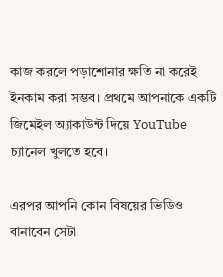কাজ করলে পড়াশোনার ক্ষতি না করেই ইনকাম করা সম্ভব। প্রথমে আপনাকে একটি জিমেইল অ্যাকাউন্ট দিয়ে YouTube চ্যানেল খুলতে হবে।

এরপর আপনি কোন বিষয়ের ভিডিও বানাবেন সেটা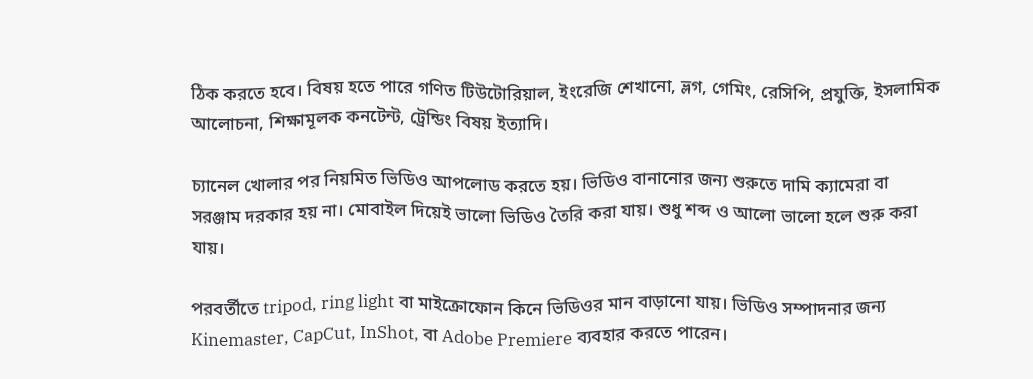ঠিক করতে হবে। বিষয় হতে পারে গণিত টিউটোরিয়াল, ইংরেজি শেখানো, ভ্লগ, গেমিং, রেসিপি, প্রযুক্তি, ইসলামিক আলোচনা, শিক্ষামূলক কনটেন্ট, ট্রেন্ডিং বিষয় ইত্যাদি।

চ্যানেল খোলার পর নিয়মিত ভিডিও আপলোড করতে হয়। ভিডিও বানানোর জন্য শুরুতে দামি ক্যামেরা বা সরঞ্জাম দরকার হয় না। মোবাইল দিয়েই ভালো ভিডিও তৈরি করা যায়। শুধু শব্দ ও আলো ভালো হলে শুরু করা যায়।

পরবর্তীতে tripod, ring light বা মাইক্রোফোন কিনে ভিডিওর মান বাড়ানো যায়। ভিডিও সম্পাদনার জন্য Kinemaster, CapCut, InShot, বা Adobe Premiere ব্যবহার করতে পারেন।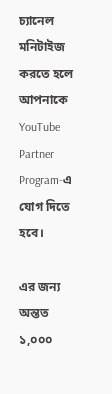চ্যানেল মনিটাইজ করতে হলে আপনাকে YouTube Partner Program-এ যোগ দিতে হবে।

এর জন্য অন্তত ১,০০০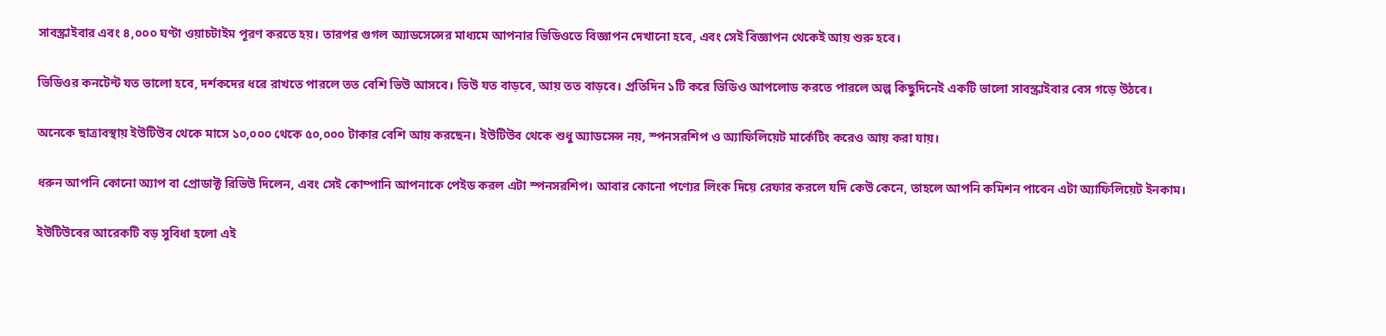সাবস্ক্রাইবার এবং ৪,০০০ ঘণ্টা ওয়াচটাইম পূরণ করতে হয়। তারপর গুগল অ্যাডসেন্সের মাধ্যমে আপনার ভিডিওতে বিজ্ঞাপন দেখানো হবে, এবং সেই বিজ্ঞাপন থেকেই আয় শুরু হবে।

ভিডিওর কনটেন্ট যত ভালো হবে, দর্শকদের ধরে রাখতে পারলে তত বেশি ভিউ আসবে। ভিউ যত বাড়বে, আয় তত বাড়বে। প্রতিদিন ১টি করে ভিডিও আপলোড করতে পারলে অল্প কিছুদিনেই একটি ভালো সাবস্ক্রাইবার বেস গড়ে উঠবে।

অনেকে ছাত্রাবস্থায় ইউটিউব থেকে মাসে ১০,০০০ থেকে ৫০,০০০ টাকার বেশি আয় করছেন। ইউটিউব থেকে শুধু অ্যাডসেন্স নয়, স্পনসরশিপ ও অ্যাফিলিয়েট মার্কেটিং করেও আয় করা যায়।

ধরুন আপনি কোনো অ্যাপ বা প্রোডাক্ট রিভিউ দিলেন, এবং সেই কোম্পানি আপনাকে পেইড করল এটা স্পনসরশিপ। আবার কোনো পণ্যের লিংক দিয়ে রেফার করলে যদি কেউ কেনে, তাহলে আপনি কমিশন পাবেন এটা অ্যাফিলিয়েট ইনকাম।

ইউটিউবের আরেকটি বড় সুবিধা হলো এই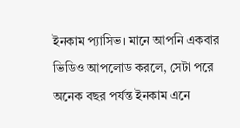ইনকাম প্যাসিভ। মানে আপনি একবার ভিডিও আপলোড করলে, সেটা পরে অনেক বছর পর্যন্ত ইনকাম এনে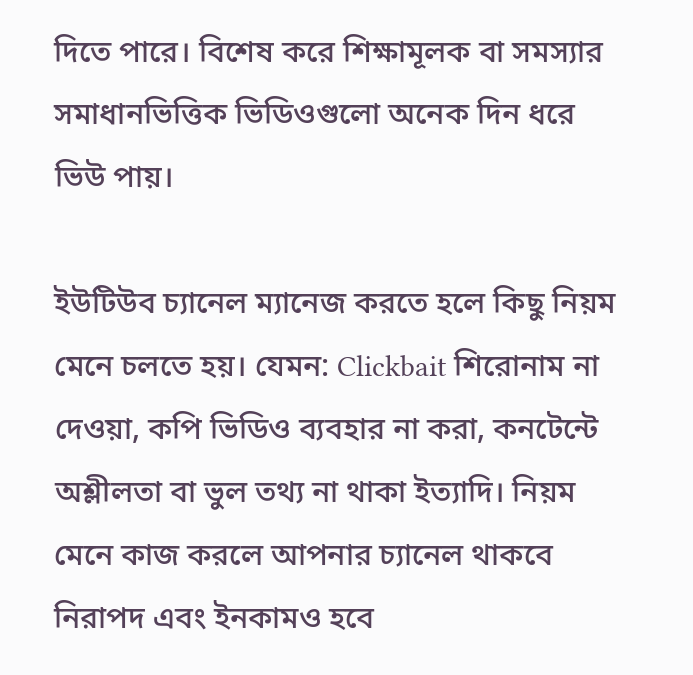দিতে পারে। বিশেষ করে শিক্ষামূলক বা সমস্যার সমাধানভিত্তিক ভিডিওগুলো অনেক দিন ধরে ভিউ পায়।

ইউটিউব চ্যানেল ম্যানেজ করতে হলে কিছু নিয়ম মেনে চলতে হয়। যেমন: Clickbait শিরোনাম না দেওয়া, কপি ভিডিও ব্যবহার না করা, কনটেন্টে অশ্লীলতা বা ভুল তথ্য না থাকা ইত্যাদি। নিয়ম মেনে কাজ করলে আপনার চ্যানেল থাকবে নিরাপদ এবং ইনকামও হবে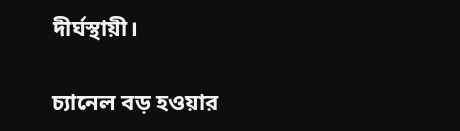দীর্ঘস্থায়ী।

চ্যানেল বড় হওয়ার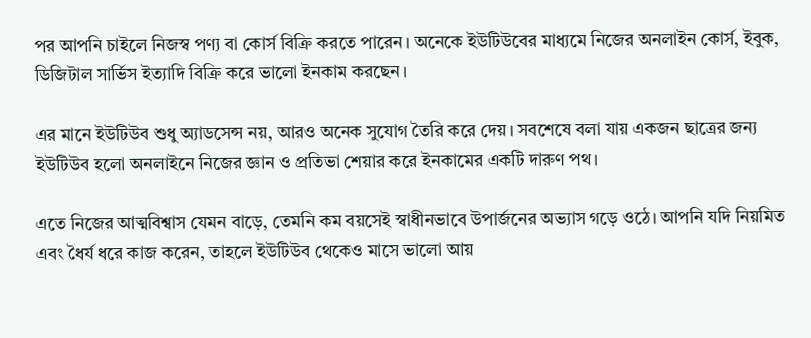পর আপনি চাইলে নিজস্ব পণ্য বা কোর্স বিক্রি করতে পারেন। অনেকে ইউটিউবের মাধ্যমে নিজের অনলাইন কোর্স, ইবুক, ডিজিটাল সার্ভিস ইত্যাদি বিক্রি করে ভালো ইনকাম করছেন।

এর মানে ইউটিউব শুধু অ্যাডসেন্স নয়, আরও অনেক সুযোগ তৈরি করে দেয়। সবশেষে বলা যায় একজন ছাত্রের জন্য ইউটিউব হলো অনলাইনে নিজের জ্ঞান ও প্রতিভা শেয়ার করে ইনকামের একটি দারুণ পথ।

এতে নিজের আত্মবিশ্বাস যেমন বাড়ে, তেমনি কম বয়সেই স্বাধীনভাবে উপার্জনের অভ্যাস গড়ে ওঠে। আপনি যদি নিয়মিত এবং ধৈর্য ধরে কাজ করেন, তাহলে ইউটিউব থেকেও মাসে ভালো আয়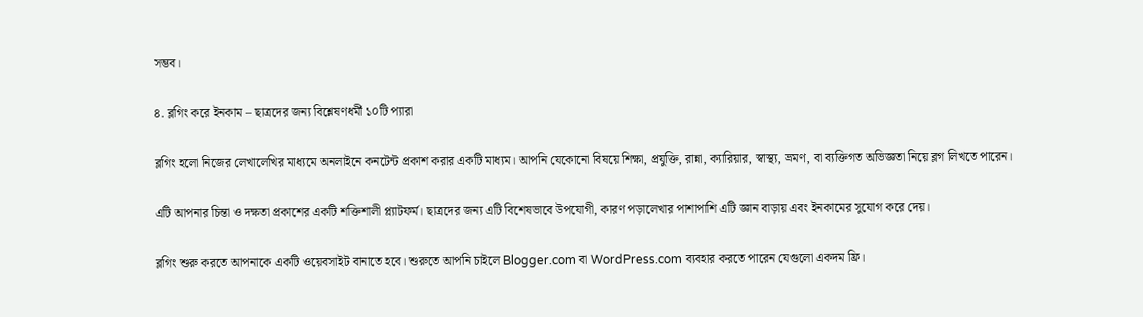সম্ভব।

৪. ব্লগিং করে ইনকাম – ছাত্রদের জন্য বিশ্লেষণধর্মী ১০টি প্যারা

ব্লগিং হলো নিজের লেখালেখির মাধ্যমে অনলাইনে কনটেন্ট প্রকাশ করার একটি মাধ্যম। আপনি যেকোনো বিষয়ে শিক্ষা, প্রযুক্তি, রান্না, ক্যারিয়ার, স্বাস্থ্য, ভ্রমণ, বা ব্যক্তিগত অভিজ্ঞতা নিয়ে ব্লগ লিখতে পারেন।

এটি আপনার চিন্তা ও দক্ষতা প্রকাশের একটি শক্তিশালী প্ল্যাটফর্ম। ছাত্রদের জন্য এটি বিশেষভাবে উপযোগী, কারণ পড়ালেখার পাশাপাশি এটি জ্ঞান বাড়ায় এবং ইনকামের সুযোগ করে দেয়।

ব্লগিং শুরু করতে আপনাকে একটি ওয়েবসাইট বানাতে হবে। শুরুতে আপনি চাইলে Blogger.com বা WordPress.com ব্যবহার করতে পারেন যেগুলো একদম ফ্রি।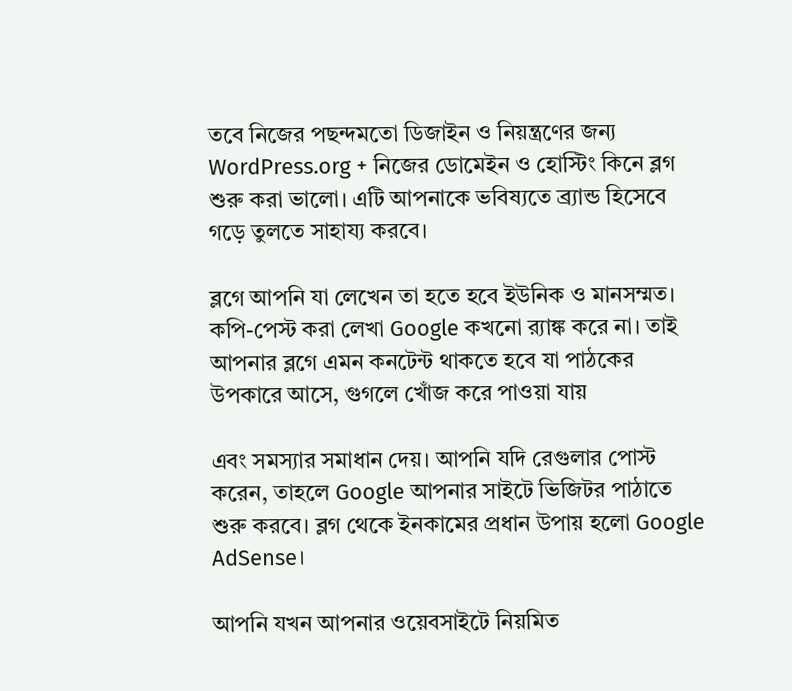তবে নিজের পছন্দমতো ডিজাইন ও নিয়ন্ত্রণের জন্য WordPress.org + নিজের ডোমেইন ও হোস্টিং কিনে ব্লগ শুরু করা ভালো। এটি আপনাকে ভবিষ্যতে ব্র্যান্ড হিসেবে গড়ে তুলতে সাহায্য করবে।

ব্লগে আপনি যা লেখেন তা হতে হবে ইউনিক ও মানসম্মত। কপি-পেস্ট করা লেখা Google কখনো র‍্যাঙ্ক করে না। তাই আপনার ব্লগে এমন কনটেন্ট থাকতে হবে যা পাঠকের উপকারে আসে, গুগলে খোঁজ করে পাওয়া যায়

এবং সমস্যার সমাধান দেয়। আপনি যদি রেগুলার পোস্ট করেন, তাহলে Google আপনার সাইটে ভিজিটর পাঠাতে শুরু করবে। ব্লগ থেকে ইনকামের প্রধান উপায় হলো Google AdSense।

আপনি যখন আপনার ওয়েবসাইটে নিয়মিত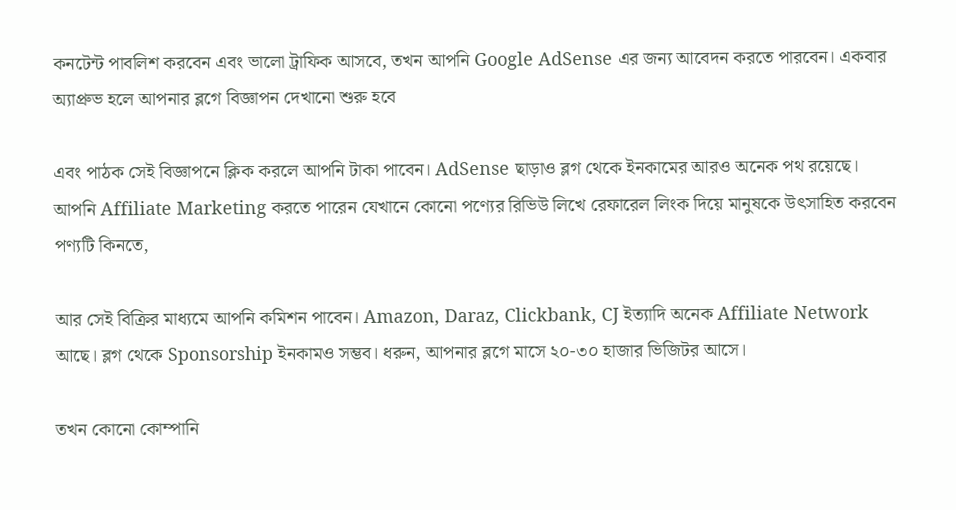কনটেন্ট পাবলিশ করবেন এবং ভালো ট্রাফিক আসবে, তখন আপনি Google AdSense এর জন্য আবেদন করতে পারবেন। একবার অ্যাপ্রুভ হলে আপনার ব্লগে বিজ্ঞাপন দেখানো শুরু হবে

এবং পাঠক সেই বিজ্ঞাপনে ক্লিক করলে আপনি টাকা পাবেন। AdSense ছাড়াও ব্লগ থেকে ইনকামের আরও অনেক পথ রয়েছে। আপনি Affiliate Marketing করতে পারেন যেখানে কোনো পণ্যের রিভিউ লিখে রেফারেল লিংক দিয়ে মানুষকে উৎসাহিত করবেন পণ্যটি কিনতে,

আর সেই বিক্রির মাধ্যমে আপনি কমিশন পাবেন। Amazon, Daraz, Clickbank, CJ ইত্যাদি অনেক Affiliate Network আছে। ব্লগ থেকে Sponsorship ইনকামও সম্ভব। ধরুন, আপনার ব্লগে মাসে ২০-৩০ হাজার ভিজিটর আসে।

তখন কোনো কোম্পানি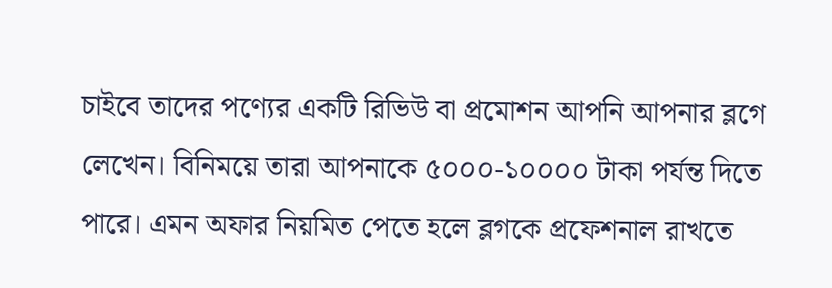চাইবে তাদের পণ্যের একটি রিভিউ বা প্রমোশন আপনি আপনার ব্লগে লেখেন। বিনিময়ে তারা আপনাকে ৫০০০-১০০০০ টাকা পর্যন্ত দিতে পারে। এমন অফার নিয়মিত পেতে হলে ব্লগকে প্রফেশনাল রাখতে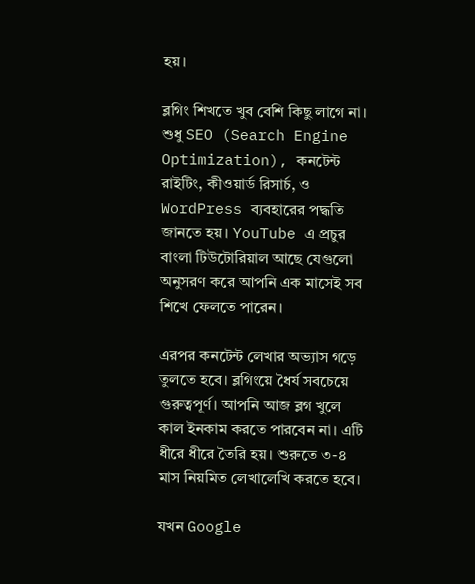হয়।

ব্লগিং শিখতে খুব বেশি কিছু লাগে না। শুধু SEO (Search Engine Optimization), কনটেন্ট রাইটিং, কীওয়ার্ড রিসার্চ, ও WordPress ব্যবহারের পদ্ধতি জানতে হয়। YouTube এ প্রচুর বাংলা টিউটোরিয়াল আছে যেগুলো অনুসরণ করে আপনি এক মাসেই সব শিখে ফেলতে পারেন।

এরপর কনটেন্ট লেখার অভ্যাস গড়ে তুলতে হবে। ব্লগিংয়ে ধৈর্য সবচেয়ে গুরুত্বপূর্ণ। আপনি আজ ব্লগ খুলে কাল ইনকাম করতে পারবেন না। এটি ধীরে ধীরে তৈরি হয়। শুরুতে ৩-৪ মাস নিয়মিত লেখালেখি করতে হবে।

যখন Google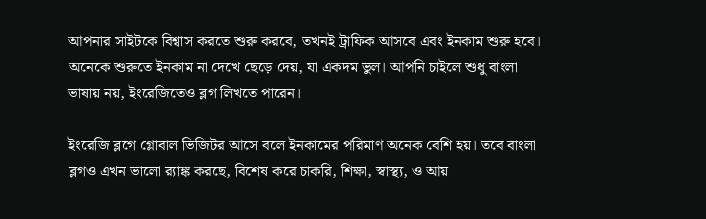আপনার সাইটকে বিশ্বাস করতে শুরু করবে, তখনই ট্রাফিক আসবে এবং ইনকাম শুরু হবে। অনেকে শুরুতে ইনকাম না দেখে ছেড়ে দেয়, যা একদম ভুল। আপনি চাইলে শুধু বাংলা ভাষায় নয়, ইংরেজিতেও ব্লগ লিখতে পারেন।

ইংরেজি ব্লগে গ্লোবাল ভিজিটর আসে বলে ইনকামের পরিমাণ অনেক বেশি হয়। তবে বাংলা ব্লগও এখন ভালো র‍্যাঙ্ক করছে, বিশেষ করে চাকরি, শিক্ষা, স্বাস্থ্য, ও আয়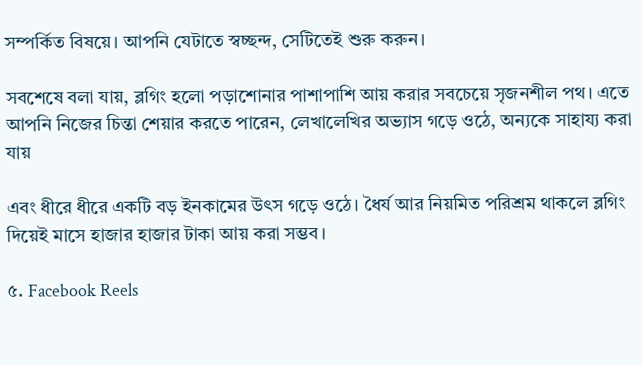সম্পর্কিত বিষয়ে। আপনি যেটাতে স্বচ্ছন্দ, সেটিতেই শুরু করুন।

সবশেষে বলা যায়, ব্লগিং হলো পড়াশোনার পাশাপাশি আয় করার সবচেয়ে সৃজনশীল পথ। এতে আপনি নিজের চিন্তা শেয়ার করতে পারেন, লেখালেখির অভ্যাস গড়ে ওঠে, অন্যকে সাহায্য করা যায়

এবং ধীরে ধীরে একটি বড় ইনকামের উৎস গড়ে ওঠে। ধৈর্য আর নিয়মিত পরিশ্রম থাকলে ব্লগিং দিয়েই মাসে হাজার হাজার টাকা আয় করা সম্ভব।

৫. Facebook Reels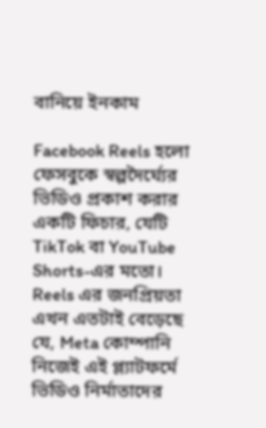বানিয়ে ইনকাম

Facebook Reels হলো ফেসবুকে স্বল্পদৈর্ঘ্যের ভিডিও প্রকাশ করার একটি ফিচার, যেটি TikTok বা YouTube Shorts-এর মতো। Reels এর জনপ্রিয়তা এখন এতটাই বেড়েছে যে, Meta কোম্পানি নিজেই এই প্ল্যাটফর্মে ভিডিও নির্মাতাদের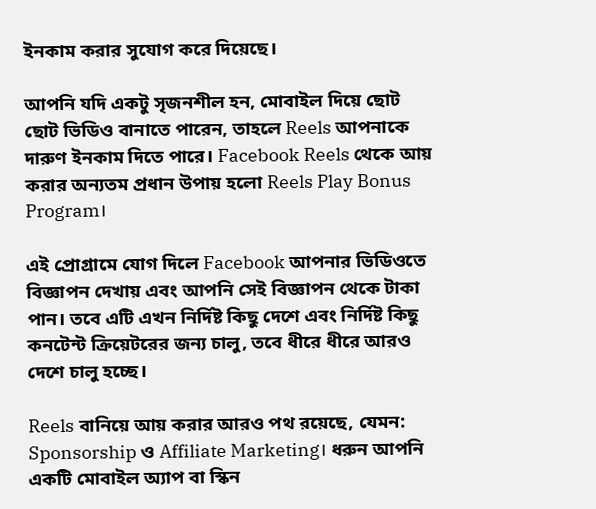ইনকাম করার সুযোগ করে দিয়েছে।

আপনি যদি একটু সৃজনশীল হন, মোবাইল দিয়ে ছোট ছোট ভিডিও বানাতে পারেন, তাহলে Reels আপনাকে দারুণ ইনকাম দিতে পারে। Facebook Reels থেকে আয় করার অন্যতম প্রধান উপায় হলো Reels Play Bonus Program।

এই প্রোগ্রামে যোগ দিলে Facebook আপনার ভিডিওতে বিজ্ঞাপন দেখায় এবং আপনি সেই বিজ্ঞাপন থেকে টাকা পান। তবে এটি এখন নির্দিষ্ট কিছু দেশে এবং নির্দিষ্ট কিছু কনটেন্ট ক্রিয়েটরের জন্য চালু, তবে ধীরে ধীরে আরও দেশে চালু হচ্ছে।

Reels বানিয়ে আয় করার আরও পথ রয়েছে, যেমন: Sponsorship ও Affiliate Marketing। ধরুন আপনি একটি মোবাইল অ্যাপ বা স্কিন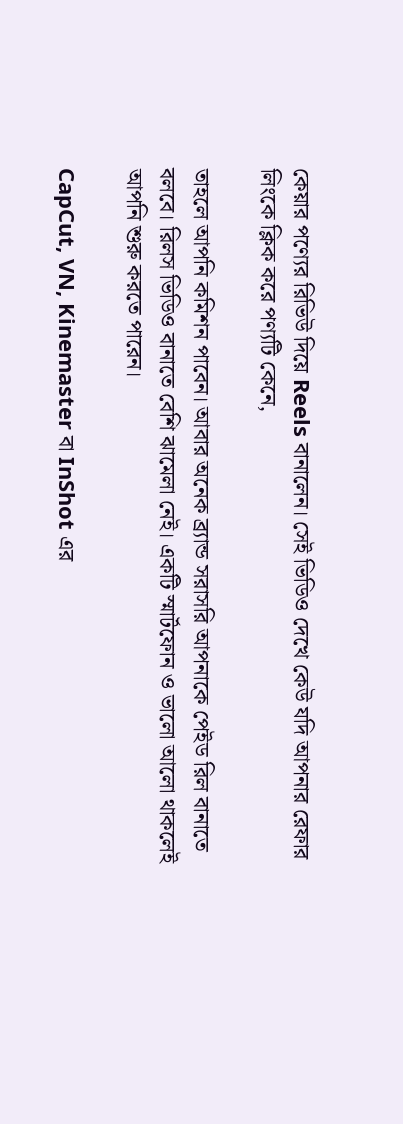কেয়ার পণ্যের রিভিউ দিয়ে Reels বানালেন। সেই ভিডিও দেখে কেউ যদি আপনার রেফার লিংকে ক্লিক করে পণ্যটি কেনে,

তাহলে আপনি কমিশন পাবেন। আবার অনেক ব্র্যান্ড সরাসরি আপনাকে পেইড রিল বানাতে বলবে। রিলস ভিডিও বানাতে বেশি ঝামেলা নেই। একটি স্মার্টফোন ও ভালো আলো থাকলেই আপনি শুরু করতে পারেন।

CapCut, VN, Kinemaster বা InShot এর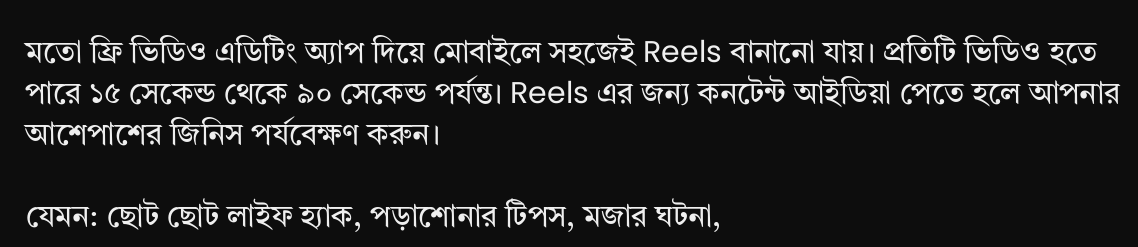মতো ফ্রি ভিডিও এডিটিং অ্যাপ দিয়ে মোবাইলে সহজেই Reels বানানো যায়। প্রতিটি ভিডিও হতে পারে ১৫ সেকেন্ড থেকে ৯০ সেকেন্ড পর্যন্ত। Reels এর জন্য কনটেন্ট আইডিয়া পেতে হলে আপনার আশেপাশের জিনিস পর্যবেক্ষণ করুন।

যেমন: ছোট ছোট লাইফ হ্যাক, পড়াশোনার টিপস, মজার ঘটনা,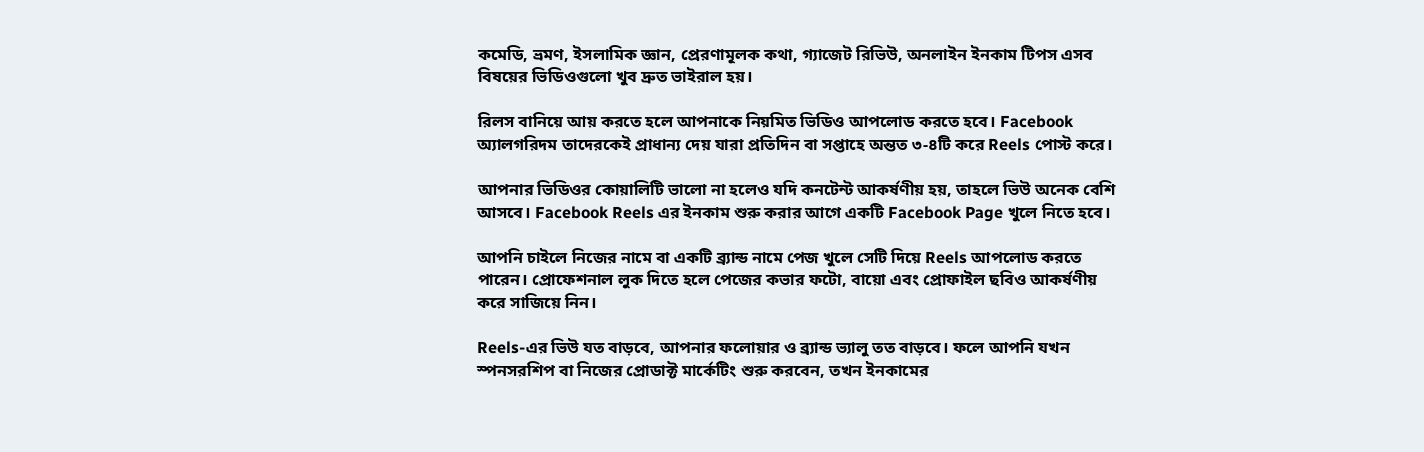কমেডি, ভ্রমণ, ইসলামিক জ্ঞান, প্রেরণামূলক কথা, গ্যাজেট রিভিউ, অনলাইন ইনকাম টিপস এসব বিষয়ের ভিডিওগুলো খুব দ্রুত ভাইরাল হয়।

রিলস বানিয়ে আয় করতে হলে আপনাকে নিয়মিত ভিডিও আপলোড করতে হবে। Facebook অ্যালগরিদম তাদেরকেই প্রাধান্য দেয় যারা প্রতিদিন বা সপ্তাহে অন্তত ৩-৪টি করে Reels পোস্ট করে।

আপনার ভিডিওর কোয়ালিটি ভালো না হলেও যদি কনটেন্ট আকর্ষণীয় হয়, তাহলে ভিউ অনেক বেশি আসবে। Facebook Reels এর ইনকাম শুরু করার আগে একটি Facebook Page খুলে নিতে হবে।

আপনি চাইলে নিজের নামে বা একটি ব্র্যান্ড নামে পেজ খুলে সেটি দিয়ে Reels আপলোড করতে পারেন। প্রোফেশনাল লুক দিতে হলে পেজের কভার ফটো, বায়ো এবং প্রোফাইল ছবিও আকর্ষণীয় করে সাজিয়ে নিন।

Reels-এর ভিউ যত বাড়বে, আপনার ফলোয়ার ও ব্র্যান্ড ভ্যালু তত বাড়বে। ফলে আপনি যখন স্পনসরশিপ বা নিজের প্রোডাক্ট মার্কেটিং শুরু করবেন, তখন ইনকামের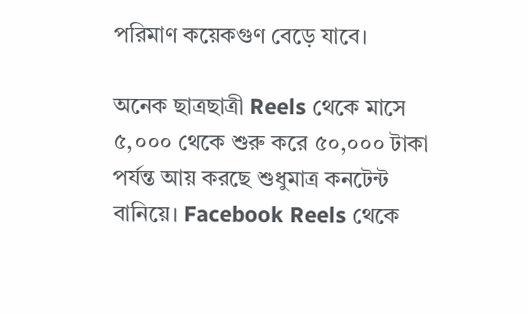পরিমাণ কয়েকগুণ বেড়ে যাবে।

অনেক ছাত্রছাত্রী Reels থেকে মাসে ৫,০০০ থেকে শুরু করে ৫০,০০০ টাকা পর্যন্ত আয় করছে শুধুমাত্র কনটেন্ট বানিয়ে। Facebook Reels থেকে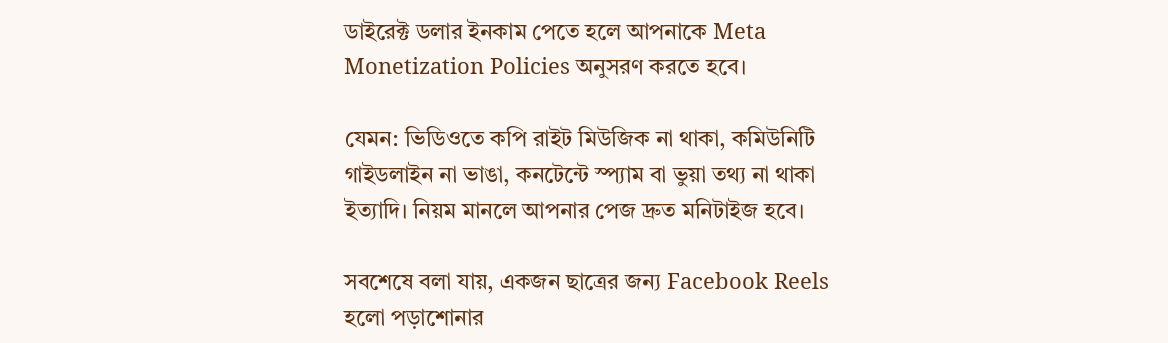ডাইরেক্ট ডলার ইনকাম পেতে হলে আপনাকে Meta Monetization Policies অনুসরণ করতে হবে।

যেমন: ভিডিওতে কপি রাইট মিউজিক না থাকা, কমিউনিটি গাইডলাইন না ভাঙা, কনটেন্টে স্প্যাম বা ভুয়া তথ্য না থাকা ইত্যাদি। নিয়ম মানলে আপনার পেজ দ্রুত মনিটাইজ হবে।

সবশেষে বলা যায়, একজন ছাত্রের জন্য Facebook Reels হলো পড়াশোনার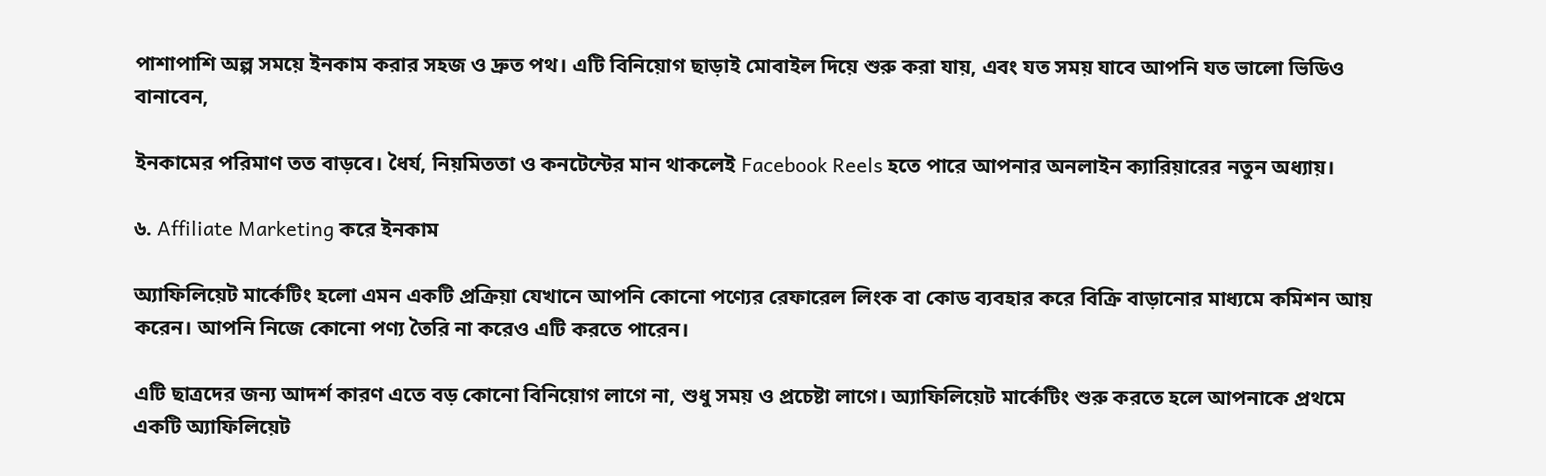পাশাপাশি অল্প সময়ে ইনকাম করার সহজ ও দ্রুত পথ। এটি বিনিয়োগ ছাড়াই মোবাইল দিয়ে শুরু করা যায়, এবং যত সময় যাবে আপনি যত ভালো ভিডিও বানাবেন,

ইনকামের পরিমাণ তত বাড়বে। ধৈর্য, নিয়মিততা ও কনটেন্টের মান থাকলেই Facebook Reels হতে পারে আপনার অনলাইন ক্যারিয়ারের নতুন অধ্যায়।

৬. Affiliate Marketing করে ইনকাম

অ্যাফিলিয়েট মার্কেটিং হলো এমন একটি প্রক্রিয়া যেখানে আপনি কোনো পণ্যের রেফারেল লিংক বা কোড ব্যবহার করে বিক্রি বাড়ানোর মাধ্যমে কমিশন আয় করেন। আপনি নিজে কোনো পণ্য তৈরি না করেও এটি করতে পারেন।

এটি ছাত্রদের জন্য আদর্শ কারণ এতে বড় কোনো বিনিয়োগ লাগে না, শুধু সময় ও প্রচেষ্টা লাগে। অ্যাফিলিয়েট মার্কেটিং শুরু করতে হলে আপনাকে প্রথমে একটি অ্যাফিলিয়েট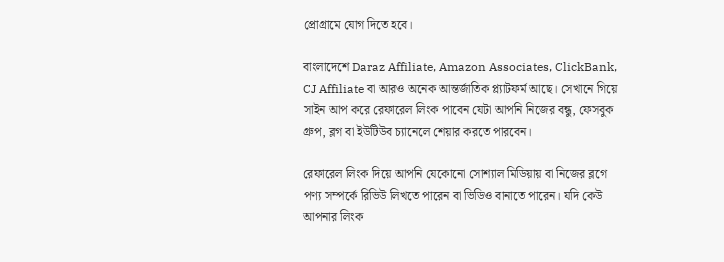প্রোগ্রামে যোগ দিতে হবে।

বাংলাদেশে Daraz Affiliate, Amazon Associates, ClickBank, CJ Affiliate বা আরও অনেক আন্তর্জাতিক প্ল্যাটফর্ম আছে। সেখানে গিয়ে সাইন আপ করে রেফারেল লিংক পাবেন যেটা আপনি নিজের বন্ধু, ফেসবুক গ্রুপ, ব্লগ বা ইউটিউব চ্যানেলে শেয়ার করতে পারবেন।

রেফারেল লিংক দিয়ে আপনি যেকোনো সোশ্যাল মিডিয়ায় বা নিজের ব্লগে পণ্য সম্পর্কে রিভিউ লিখতে পারেন বা ভিডিও বানাতে পারেন। যদি কেউ আপনার লিংক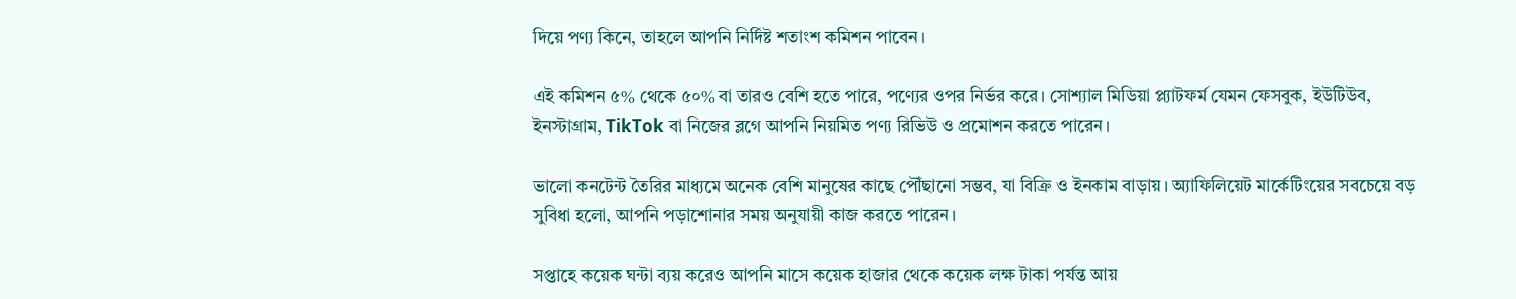দিয়ে পণ্য কিনে, তাহলে আপনি নির্দিষ্ট শতাংশ কমিশন পাবেন।

এই কমিশন ৫% থেকে ৫০% বা তারও বেশি হতে পারে, পণ্যের ওপর নির্ভর করে। সোশ্যাল মিডিয়া প্ল্যাটফর্ম যেমন ফেসবুক, ইউটিউব, ইনস্টাগ্রাম, TikTok বা নিজের ব্লগে আপনি নিয়মিত পণ্য রিভিউ ও প্রমোশন করতে পারেন।

ভালো কনটেন্ট তৈরির মাধ্যমে অনেক বেশি মানুষের কাছে পৌঁছানো সম্ভব, যা বিক্রি ও ইনকাম বাড়ায়। অ্যাফিলিয়েট মার্কেটিংয়ের সবচেয়ে বড় সুবিধা হলো, আপনি পড়াশোনার সময় অনুযায়ী কাজ করতে পারেন।

সপ্তাহে কয়েক ঘন্টা ব্যয় করেও আপনি মাসে কয়েক হাজার থেকে কয়েক লক্ষ টাকা পর্যন্ত আয়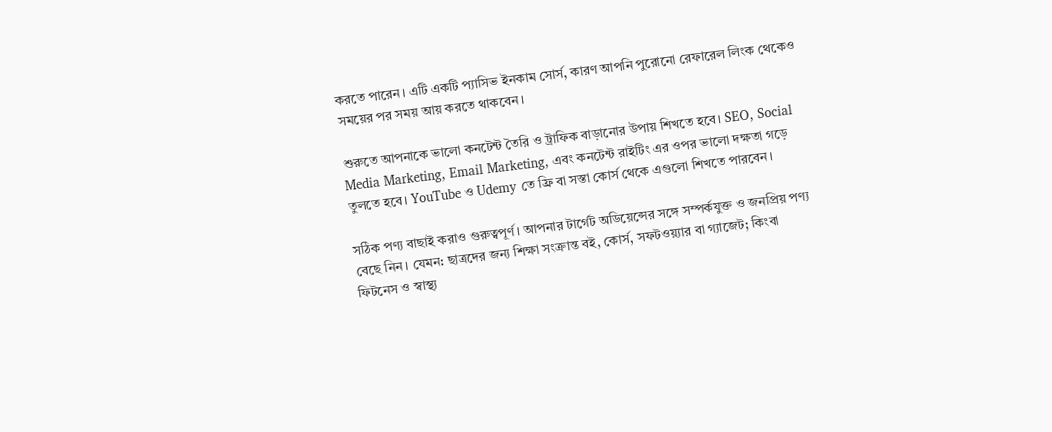করতে পারেন। এটি একটি প্যাসিভ ইনকাম সোর্স, কারণ আপনি পুরোনো রেফারেল লিংক থেকেও সময়ের পর সময় আয় করতে থাকবেন।

শুরুতে আপনাকে ভালো কনটেন্ট তৈরি ও ট্রাফিক বাড়ানোর উপায় শিখতে হবে। SEO, Social Media Marketing, Email Marketing, এবং কনটেন্ট রাইটিং এর ওপর ভালো দক্ষতা গড়ে তুলতে হবে। YouTube ও Udemy তে ফ্রি বা সস্তা কোর্স থেকে এগুলো শিখতে পারবেন।

সঠিক পণ্য বাছাই করাও গুরুত্বপূর্ণ। আপনার টার্গেট অডিয়েন্সের সঙ্গে সম্পর্কযুক্ত ও জনপ্রিয় পণ্য বেছে নিন। যেমন: ছাত্রদের জন্য শিক্ষা সংক্রান্ত বই, কোর্স, সফটওয়্যার বা গ্যাজেট; কিংবা ফিটনেস ও স্বাস্থ্য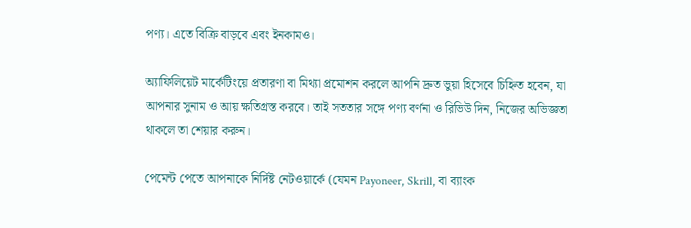পণ্য। এতে বিক্রি বাড়বে এবং ইনকামও।

অ্যাফিলিয়েট মার্কেটিংয়ে প্রতারণা বা মিথ্যা প্রমোশন করলে আপনি দ্রুত ভুয়া হিসেবে চিহ্নিত হবেন, যা আপনার সুনাম ও আয় ক্ষতিগ্রস্ত করবে। তাই সততার সঙ্গে পণ্য বর্ণনা ও রিভিউ দিন, নিজের অভিজ্ঞতা থাকলে তা শেয়ার করুন।

পেমেন্ট পেতে আপনাকে নির্দিষ্ট নেটওয়ার্কে (যেমন Payoneer, Skrill, বা ব্যাংক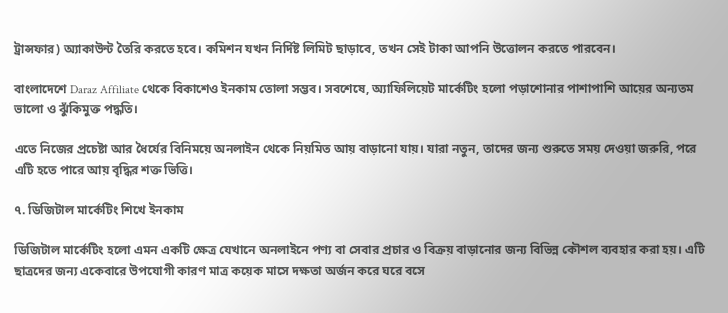ট্রান্সফার) অ্যাকাউন্ট তৈরি করতে হবে। কমিশন যখন নির্দিষ্ট লিমিট ছাড়াবে, তখন সেই টাকা আপনি উত্তোলন করতে পারবেন।

বাংলাদেশে Daraz Affiliate থেকে বিকাশেও ইনকাম তোলা সম্ভব। সবশেষে, অ্যাফিলিয়েট মার্কেটিং হলো পড়াশোনার পাশাপাশি আয়ের অন্যতম ভালো ও ঝুঁকিমুক্ত পদ্ধতি।

এতে নিজের প্রচেষ্টা আর ধৈর্যের বিনিময়ে অনলাইন থেকে নিয়মিত আয় বাড়ানো যায়। যারা নতুন, তাদের জন্য শুরুতে সময় দেওয়া জরুরি, পরে এটি হতে পারে আয় বৃদ্ধির শক্ত ভিত্তি।

৭. ডিজিটাল মার্কেটিং শিখে ইনকাম

ডিজিটাল মার্কেটিং হলো এমন একটি ক্ষেত্র যেখানে অনলাইনে পণ্য বা সেবার প্রচার ও বিক্রয় বাড়ানোর জন্য বিভিন্ন কৌশল ব্যবহার করা হয়। এটি ছাত্রদের জন্য একেবারে উপযোগী কারণ মাত্র কয়েক মাসে দক্ষতা অর্জন করে ঘরে বসে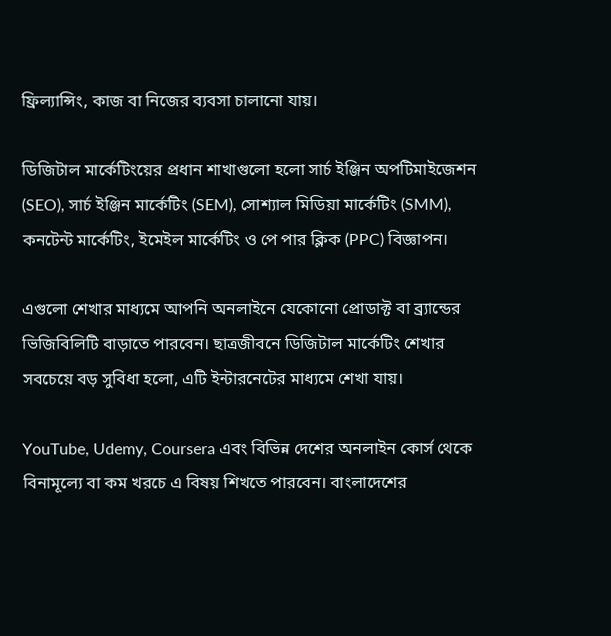ফ্রিল্যান্সিং, কাজ বা নিজের ব্যবসা চালানো যায়।

ডিজিটাল মার্কেটিংয়ের প্রধান শাখাগুলো হলো সার্চ ইঞ্জিন অপটিমাইজেশন (SEO), সার্চ ইঞ্জিন মার্কেটিং (SEM), সোশ্যাল মিডিয়া মার্কেটিং (SMM), কনটেন্ট মার্কেটিং, ইমেইল মার্কেটিং ও পে পার ক্লিক (PPC) বিজ্ঞাপন।

এগুলো শেখার মাধ্যমে আপনি অনলাইনে যেকোনো প্রোডাক্ট বা ব্র্যান্ডের ভিজিবিলিটি বাড়াতে পারবেন। ছাত্রজীবনে ডিজিটাল মার্কেটিং শেখার সবচেয়ে বড় সুবিধা হলো, এটি ইন্টারনেটের মাধ্যমে শেখা যায়।

YouTube, Udemy, Coursera এবং বিভিন্ন দেশের অনলাইন কোর্স থেকে বিনামূল্যে বা কম খরচে এ বিষয় শিখতে পারবেন। বাংলাদেশের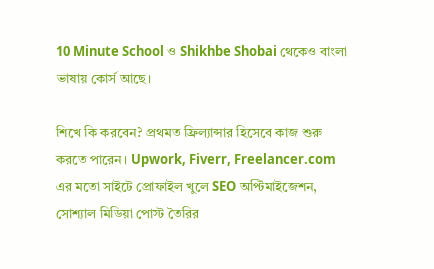10 Minute School ও Shikhbe Shobai থেকেও বাংলা ভাষায় কোর্স আছে।

শিখে কি করবেন? প্রথমত ফ্রিল্যান্সার হিসেবে কাজ শুরু করতে পারেন। Upwork, Fiverr, Freelancer.com এর মতো সাইটে প্রোফাইল খুলে SEO অপ্টিমাইজেশন, সোশ্যাল মিডিয়া পোস্ট তৈরির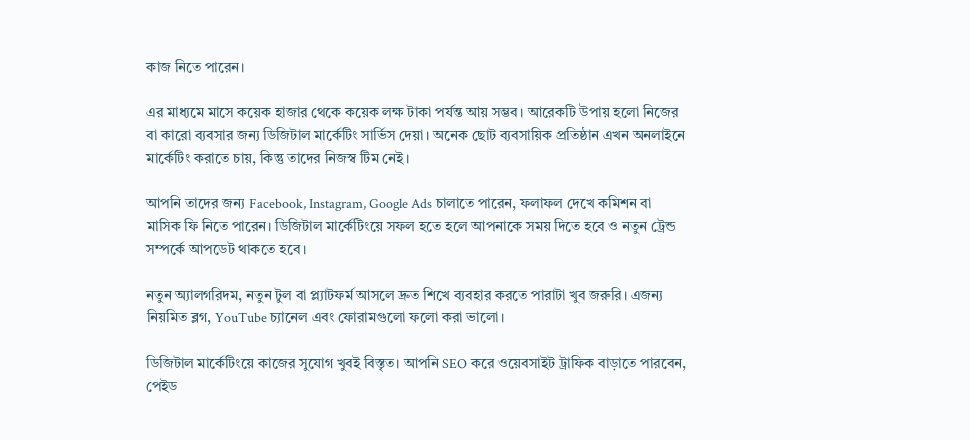কাজ নিতে পারেন।

এর মাধ্যমে মাসে কয়েক হাজার থেকে কয়েক লক্ষ টাকা পর্যন্ত আয় সম্ভব। আরেকটি উপায় হলো নিজের বা কারো ব্যবসার জন্য ডিজিটাল মার্কেটিং সার্ভিস দেয়া। অনেক ছোট ব্যবসায়িক প্রতিষ্ঠান এখন অনলাইনে মার্কেটিং করাতে চায়, কিন্তু তাদের নিজস্ব টিম নেই।

আপনি তাদের জন্য Facebook, Instagram, Google Ads চালাতে পারেন, ফলাফল দেখে কমিশন বা মাসিক ফি নিতে পারেন। ডিজিটাল মার্কেটিংয়ে সফল হতে হলে আপনাকে সময় দিতে হবে ও নতুন ট্রেন্ড সম্পর্কে আপডেট থাকতে হবে।

নতুন অ্যালগরিদম, নতুন টুল বা প্ল্যাটফর্ম আসলে দ্রুত শিখে ব্যবহার করতে পারাটা খুব জরুরি। এজন্য নিয়মিত ব্লগ, YouTube চ্যানেল এবং ফোরামগুলো ফলো করা ভালো।

ডিজিটাল মার্কেটিংয়ে কাজের সুযোগ খুবই বিস্তৃত। আপনি SEO করে ওয়েবসাইট ট্রাফিক বাড়াতে পারবেন, পেইড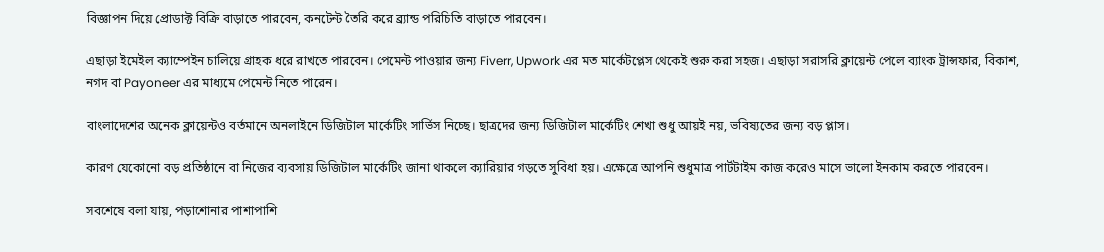বিজ্ঞাপন দিয়ে প্রোডাক্ট বিক্রি বাড়াতে পারবেন, কনটেন্ট তৈরি করে ব্র্যান্ড পরিচিতি বাড়াতে পারবেন।

এছাড়া ইমেইল ক্যাম্পেইন চালিয়ে গ্রাহক ধরে রাখতে পারবেন। পেমেন্ট পাওয়ার জন্য Fiverr, Upwork এর মত মার্কেটপ্লেস থেকেই শুরু করা সহজ। এছাড়া সরাসরি ক্লায়েন্ট পেলে ব্যাংক ট্রান্সফার, বিকাশ, নগদ বা Payoneer এর মাধ্যমে পেমেন্ট নিতে পারেন।

বাংলাদেশের অনেক ক্লায়েন্টও বর্তমানে অনলাইনে ডিজিটাল মার্কেটিং সার্ভিস নিচ্ছে। ছাত্রদের জন্য ডিজিটাল মার্কেটিং শেখা শুধু আয়ই নয়, ভবিষ্যতের জন্য বড় প্লাস।

কারণ যেকোনো বড় প্রতিষ্ঠানে বা নিজের ব্যবসায় ডিজিটাল মার্কেটিং জানা থাকলে ক্যারিয়ার গড়তে সুবিধা হয়। এক্ষেত্রে আপনি শুধুমাত্র পার্টটাইম কাজ করেও মাসে ভালো ইনকাম করতে পারবেন।

সবশেষে বলা যায়, পড়াশোনার পাশাপাশি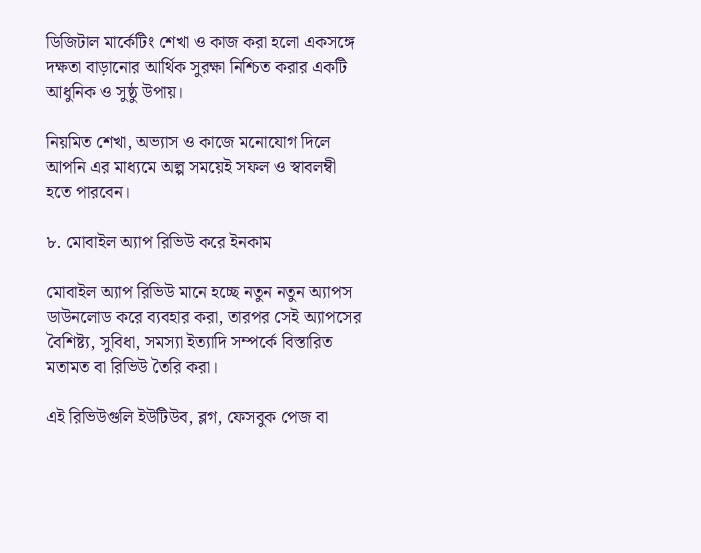ডিজিটাল মার্কেটিং শেখা ও কাজ করা হলো একসঙ্গে দক্ষতা বাড়ানোর আর্থিক সুরক্ষা নিশ্চিত করার একটি আধুনিক ও সুষ্ঠু উপায়।

নিয়মিত শেখা, অভ্যাস ও কাজে মনোযোগ দিলে আপনি এর মাধ্যমে অল্প সময়েই সফল ও স্বাবলম্বী হতে পারবেন।

৮. মোবাইল অ্যাপ রিভিউ করে ইনকাম

মোবাইল অ্যাপ রিভিউ মানে হচ্ছে নতুন নতুন অ্যাপস ডাউনলোড করে ব্যবহার করা, তারপর সেই অ্যাপসের বৈশিষ্ট্য, সুবিধা, সমস্যা ইত্যাদি সম্পর্কে বিস্তারিত মতামত বা রিভিউ তৈরি করা।

এই রিভিউগুলি ইউটিউব, ব্লগ, ফেসবুক পেজ বা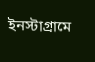ইনস্টাগ্রামে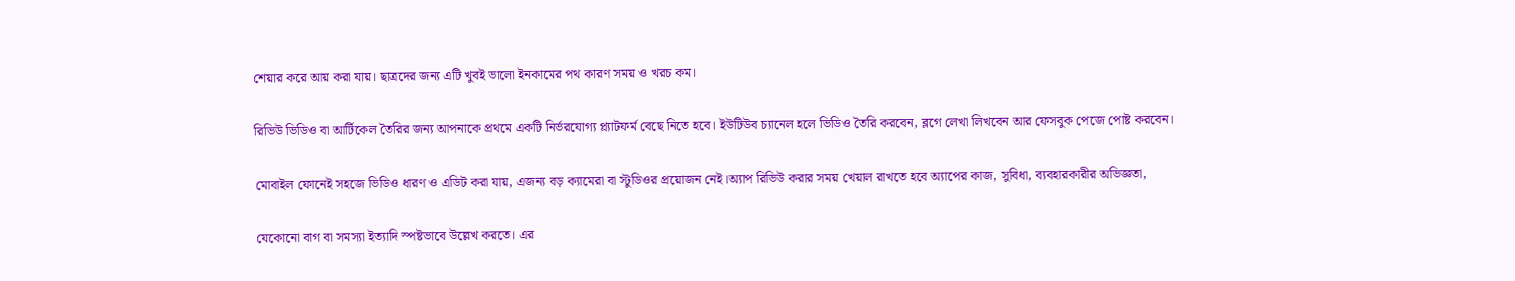শেয়ার করে আয় করা যায়। ছাত্রদের জন্য এটি খুবই ভালো ইনকামের পথ কারণ সময় ও খরচ কম।

রিভিউ ভিডিও বা আর্টিকেল তৈরির জন্য আপনাকে প্রথমে একটি নির্ভরযোগ্য প্ল্যাটফর্ম বেছে নিতে হবে। ইউটিউব চ্যানেল হলে ভিডিও তৈরি করবেন, ব্লগে লেখা লিখবেন আর ফেসবুক পেজে পোষ্ট করবেন।

মোবাইল ফোনেই সহজে ভিডিও ধারণ ও এডিট করা যায়, এজন্য বড় ক্যামেরা বা স্টুডিওর প্রয়োজন নেই।অ্যাপ রিভিউ করার সময় খেয়াল রাখতে হবে অ্যাপের কাজ, সুবিধা, ব্যবহারকারীর অভিজ্ঞতা,

যেকোনো বাগ বা সমস্যা ইত্যাদি স্পষ্টভাবে উল্লেখ করতে। এর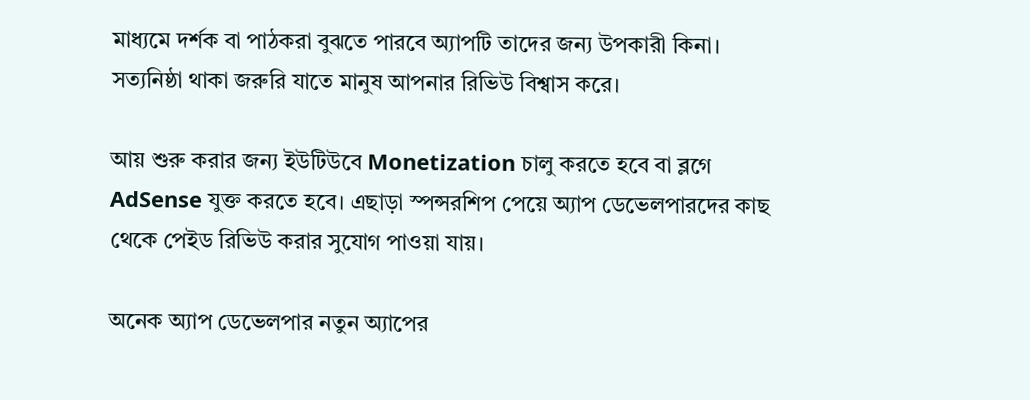মাধ্যমে দর্শক বা পাঠকরা বুঝতে পারবে অ্যাপটি তাদের জন্য উপকারী কিনা। সত্যনিষ্ঠা থাকা জরুরি যাতে মানুষ আপনার রিভিউ বিশ্বাস করে।

আয় শুরু করার জন্য ইউটিউবে Monetization চালু করতে হবে বা ব্লগে AdSense যুক্ত করতে হবে। এছাড়া স্পন্সরশিপ পেয়ে অ্যাপ ডেভেলপারদের কাছ থেকে পেইড রিভিউ করার সুযোগ পাওয়া যায়।

অনেক অ্যাপ ডেভেলপার নতুন অ্যাপের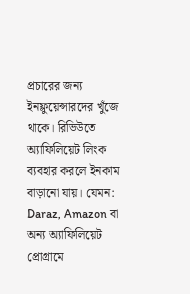প্রচারের জন্য ইনফ্লুয়েন্সারদের খুঁজে থাকে। রিভিউতে অ্যাফিলিয়েট লিংক ব্যবহার করলে ইনকাম বাড়ানো যায়। যেমন: Daraz, Amazon বা অন্য অ্যাফিলিয়েট প্রোগ্রামে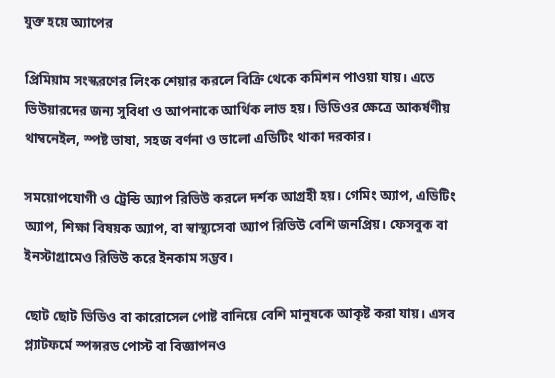যুক্ত হয়ে অ্যাপের

প্রিমিয়াম সংস্করণের লিংক শেয়ার করলে বিক্রি থেকে কমিশন পাওয়া যায়। এতে ভিউয়ারদের জন্য সুবিধা ও আপনাকে আর্থিক লাভ হয়। ভিডিওর ক্ষেত্রে আকর্ষণীয় থাম্বনেইল, স্পষ্ট ভাষা, সহজ বর্ণনা ও ভালো এডিটিং থাকা দরকার।

সময়োপযোগী ও ট্রেন্ডি অ্যাপ রিভিউ করলে দর্শক আগ্রহী হয়। গেমিং অ্যাপ, এডিটিং অ্যাপ, শিক্ষা বিষয়ক অ্যাপ, বা স্বাস্থ্যসেবা অ্যাপ রিভিউ বেশি জনপ্রিয়। ফেসবুক বা ইনস্টাগ্রামেও রিভিউ করে ইনকাম সম্ভব।

ছোট ছোট ভিডিও বা কারোসেল পোষ্ট বানিয়ে বেশি মানুষকে আকৃষ্ট করা যায়। এসব প্ল্যাটফর্মে স্পন্সরড পোস্ট বা বিজ্ঞাপনও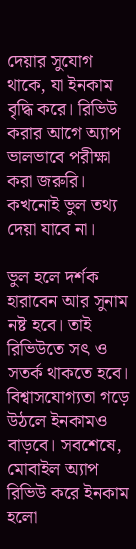দেয়ার সুযোগ থাকে, যা ইনকাম বৃদ্ধি করে। রিভিউ করার আগে অ্যাপ ভালভাবে পরীক্ষা করা জরুরি। কখনোই ভুল তথ্য দেয়া যাবে না।

ভুল হলে দর্শক হারাবেন আর সুনাম নষ্ট হবে। তাই রিভিউতে সৎ ও সতর্ক থাকতে হবে। বিশ্বাসযোগ্যতা গড়ে উঠলে ইনকামও বাড়বে। সবশেষে, মোবাইল অ্যাপ রিভিউ করে ইনকাম হলো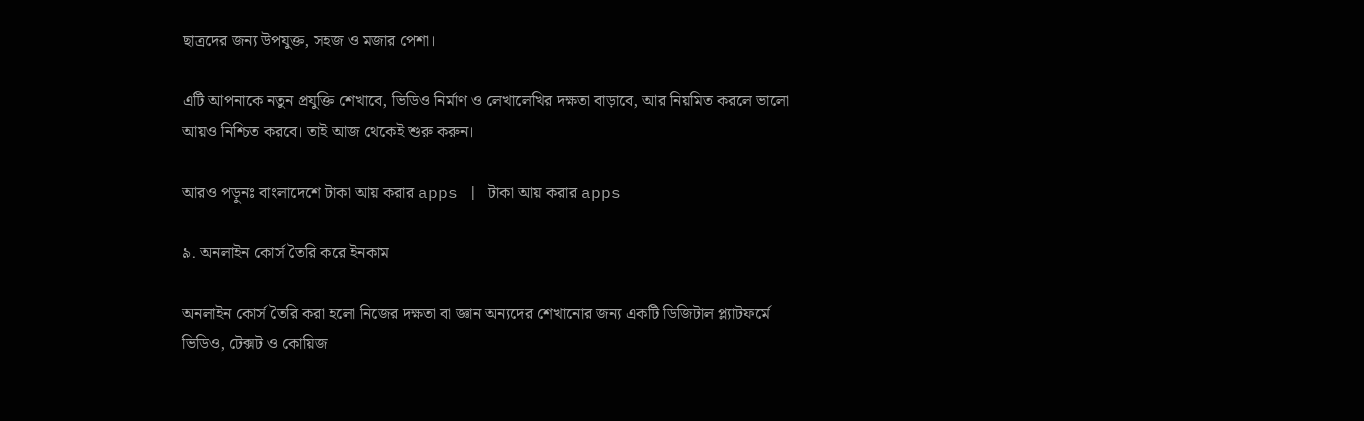ছাত্রদের জন্য উপযুক্ত, সহজ ও মজার পেশা।

এটি আপনাকে নতুন প্রযুক্তি শেখাবে, ভিডিও নির্মাণ ও লেখালেখির দক্ষতা বাড়াবে, আর নিয়মিত করলে ভালো আয়ও নিশ্চিত করবে। তাই আজ থেকেই শুরু করুন।

আরও পড়ুনঃ বাংলাদেশে টাকা আয় করার apps | টাকা আয় করার apps

৯. অনলাইন কোর্স তৈরি করে ইনকাম

অনলাইন কোর্স তৈরি করা হলো নিজের দক্ষতা বা জ্ঞান অন্যদের শেখানোর জন্য একটি ডিজিটাল প্ল্যাটফর্মে ভিডিও, টেক্সট ও কোয়িজ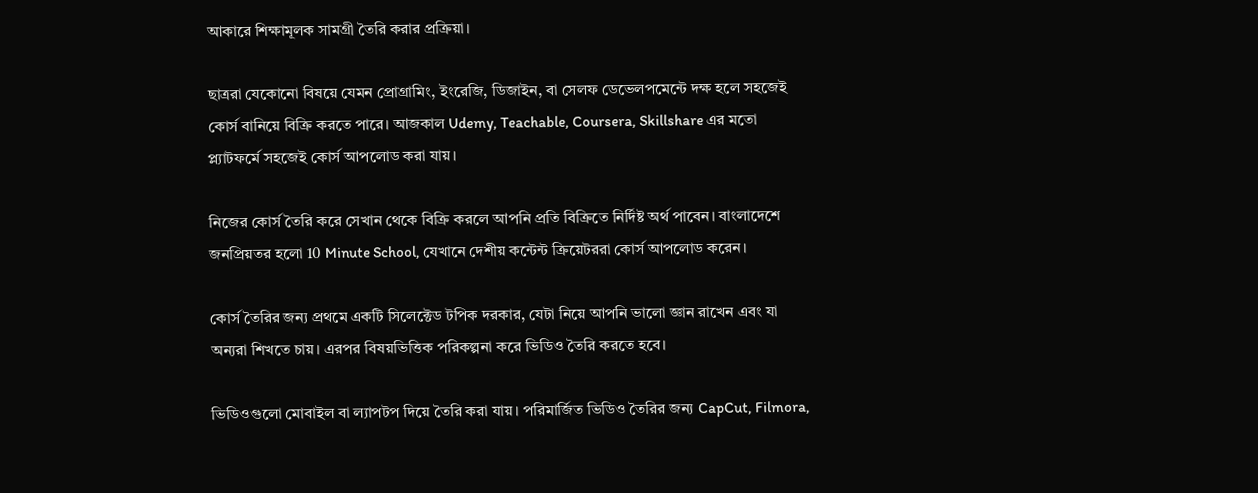আকারে শিক্ষামূলক সামগ্রী তৈরি করার প্রক্রিয়া।

ছাত্ররা যেকোনো বিষয়ে যেমন প্রোগ্রামিং, ইংরেজি, ডিজাইন, বা সেলফ ডেভেলপমেন্টে দক্ষ হলে সহজেই কোর্স বানিয়ে বিক্রি করতে পারে। আজকাল Udemy, Teachable, Coursera, Skillshare এর মতো প্ল্যাটফর্মে সহজেই কোর্স আপলোড করা যায়।

নিজের কোর্স তৈরি করে সেখান থেকে বিক্রি করলে আপনি প্রতি বিক্রিতে নির্দিষ্ট অর্থ পাবেন। বাংলাদেশে জনপ্রিয়তর হলো 10 Minute School, যেখানে দেশীয় কন্টেন্ট ক্রিয়েটররা কোর্স আপলোড করেন।

কোর্স তৈরির জন্য প্রথমে একটি সিলেক্টেড টপিক দরকার, যেটা নিয়ে আপনি ভালো জ্ঞান রাখেন এবং যা অন্যরা শিখতে চায়। এরপর বিষয়ভিত্তিক পরিকল্পনা করে ভিডিও তৈরি করতে হবে।

ভিডিওগুলো মোবাইল বা ল্যাপটপ দিয়ে তৈরি করা যায়। পরিমার্জিত ভিডিও তৈরির জন্য CapCut, Filmora,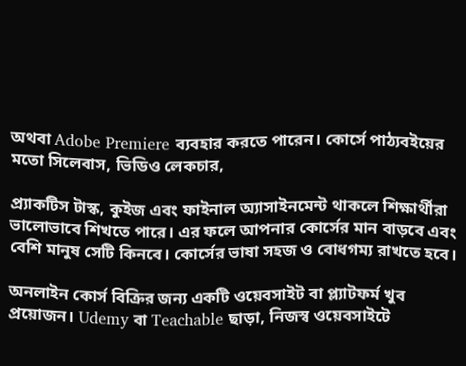অথবা Adobe Premiere ব্যবহার করতে পারেন। কোর্সে পাঠ্যবইয়ের মতো সিলেবাস, ভিডিও লেকচার,

প্র্যাকটিস টাস্ক, কুইজ এবং ফাইনাল অ্যাসাইনমেন্ট থাকলে শিক্ষার্থীরা ভালোভাবে শিখতে পারে। এর ফলে আপনার কোর্সের মান বাড়বে এবং বেশি মানুষ সেটি কিনবে। কোর্সের ভাষা সহজ ও বোধগম্য রাখতে হবে।

অনলাইন কোর্স বিক্রির জন্য একটি ওয়েবসাইট বা প্ল্যাটফর্ম খুব প্রয়োজন। Udemy বা Teachable ছাড়া, নিজস্ব ওয়েবসাইটে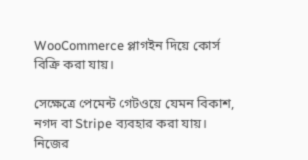WooCommerce প্লাগইন দিয়ে কোর্স বিক্রি করা যায়।

সেক্ষেত্রে পেমেন্ট গেটওয়ে যেমন বিকাশ, নগদ বা Stripe ব্যবহার করা যায়। নিজের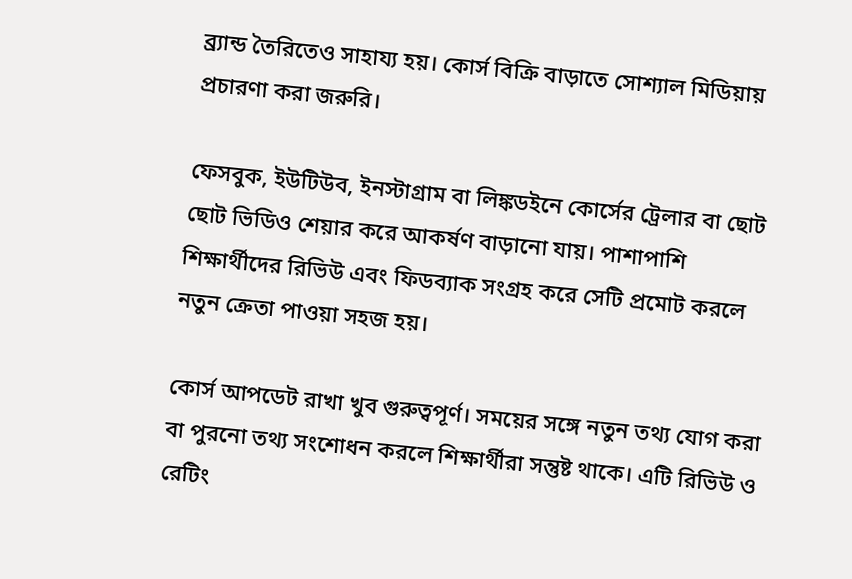ব্র্যান্ড তৈরিতেও সাহায্য হয়। কোর্স বিক্রি বাড়াতে সোশ্যাল মিডিয়ায় প্রচারণা করা জরুরি।

ফেসবুক, ইউটিউব, ইনস্টাগ্রাম বা লিঙ্কডইনে কোর্সের ট্রেলার বা ছোট ছোট ভিডিও শেয়ার করে আকর্ষণ বাড়ানো যায়। পাশাপাশি শিক্ষার্থীদের রিভিউ এবং ফিডব্যাক সংগ্রহ করে সেটি প্রমোট করলে নতুন ক্রেতা পাওয়া সহজ হয়।

কোর্স আপডেট রাখা খুব গুরুত্বপূর্ণ। সময়ের সঙ্গে নতুন তথ্য যোগ করা বা পুরনো তথ্য সংশোধন করলে শিক্ষার্থীরা সন্তুষ্ট থাকে। এটি রিভিউ ও রেটিং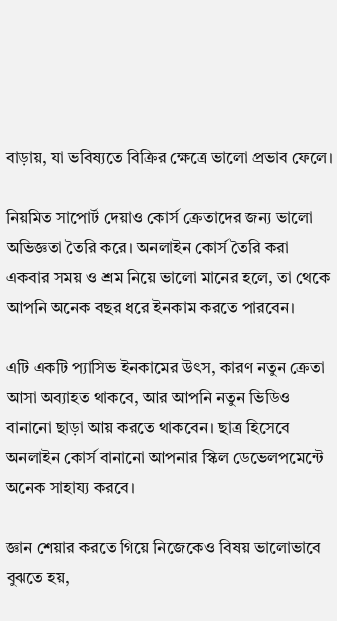বাড়ায়, যা ভবিষ্যতে বিক্রির ক্ষেত্রে ভালো প্রভাব ফেলে।

নিয়মিত সাপোর্ট দেয়াও কোর্স ক্রেতাদের জন্য ভালো অভিজ্ঞতা তৈরি করে। অনলাইন কোর্স তৈরি করা একবার সময় ও শ্রম নিয়ে ভালো মানের হলে, তা থেকে আপনি অনেক বছর ধরে ইনকাম করতে পারবেন।

এটি একটি প্যাসিভ ইনকামের উৎস, কারণ নতুন ক্রেতা আসা অব্যাহত থাকবে, আর আপনি নতুন ভিডিও বানানো ছাড়া আয় করতে থাকবেন। ছাত্র হিসেবে অনলাইন কোর্স বানানো আপনার স্কিল ডেভেলপমেন্টে অনেক সাহায্য করবে।

জ্ঞান শেয়ার করতে গিয়ে নিজেকেও বিষয় ভালোভাবে বুঝতে হয়,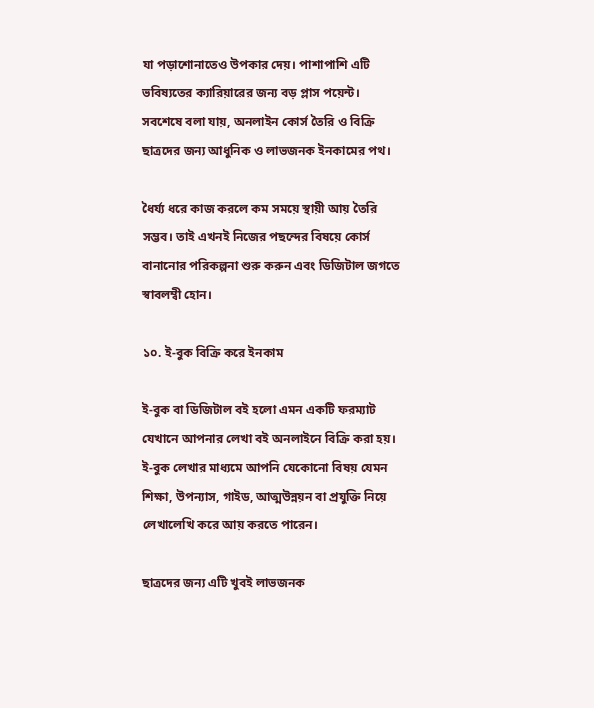যা পড়াশোনাতেও উপকার দেয়। পাশাপাশি এটি ভবিষ্যতের ক্যারিয়ারের জন্য বড় প্লাস পয়েন্ট। সবশেষে বলা যায়, অনলাইন কোর্স তৈরি ও বিক্রি ছাত্রদের জন্য আধুনিক ও লাভজনক ইনকামের পথ।

ধৈর্য্য ধরে কাজ করলে কম সময়ে স্থায়ী আয় তৈরি সম্ভব। তাই এখনই নিজের পছন্দের বিষয়ে কোর্স বানানোর পরিকল্পনা শুরু করুন এবং ডিজিটাল জগতে স্বাবলম্বী হোন।

১০. ই-বুক বিক্রি করে ইনকাম

ই-বুক বা ডিজিটাল বই হলো এমন একটি ফরম্যাট যেখানে আপনার লেখা বই অনলাইনে বিক্রি করা হয়। ই-বুক লেখার মাধ্যমে আপনি যেকোনো বিষয় যেমন শিক্ষা, উপন্যাস, গাইড, আত্মউন্নয়ন বা প্রযুক্তি নিয়ে লেখালেখি করে আয় করতে পারেন।

ছাত্রদের জন্য এটি খুবই লাভজনক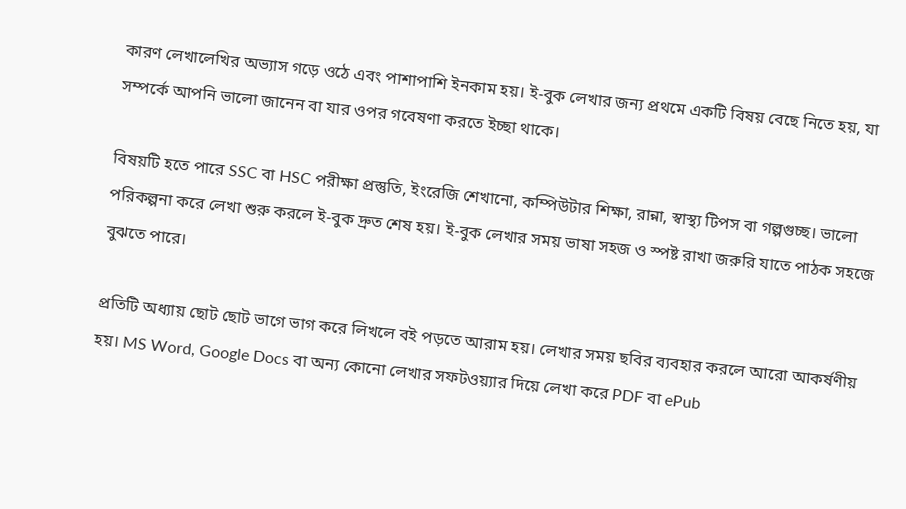কারণ লেখালেখির অভ্যাস গড়ে ওঠে এবং পাশাপাশি ইনকাম হয়। ই-বুক লেখার জন্য প্রথমে একটি বিষয় বেছে নিতে হয়, যা সম্পর্কে আপনি ভালো জানেন বা যার ওপর গবেষণা করতে ইচ্ছা থাকে।

বিষয়টি হতে পারে SSC বা HSC পরীক্ষা প্রস্তুতি, ইংরেজি শেখানো, কম্পিউটার শিক্ষা, রান্না, স্বাস্থ্য টিপস বা গল্পগুচ্ছ। ভালো পরিকল্পনা করে লেখা শুরু করলে ই-বুক দ্রুত শেষ হয়। ই-বুক লেখার সময় ভাষা সহজ ও স্পষ্ট রাখা জরুরি যাতে পাঠক সহজে বুঝতে পারে।

প্রতিটি অধ্যায় ছোট ছোট ভাগে ভাগ করে লিখলে বই পড়তে আরাম হয়। লেখার সময় ছবির ব্যবহার করলে আরো আকর্ষণীয় হয়। MS Word, Google Docs বা অন্য কোনো লেখার সফটওয়্যার দিয়ে লেখা করে PDF বা ePub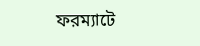ফরম্যাটে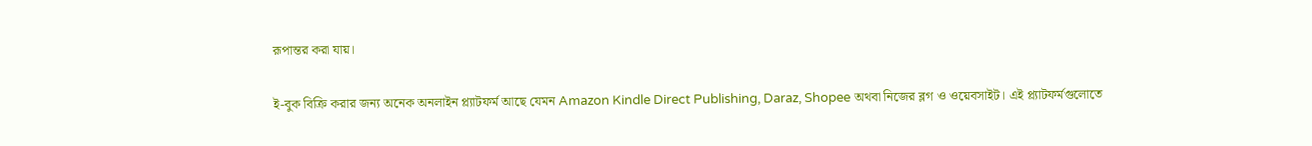রূপান্তর করা যায়।

ই-বুক বিক্রি করার জন্য অনেক অনলাইন প্ল্যাটফর্ম আছে যেমন Amazon Kindle Direct Publishing, Daraz, Shopee অথবা নিজের ব্লগ ও ওয়েবসাইট। এই প্ল্যাটফর্মগুলোতে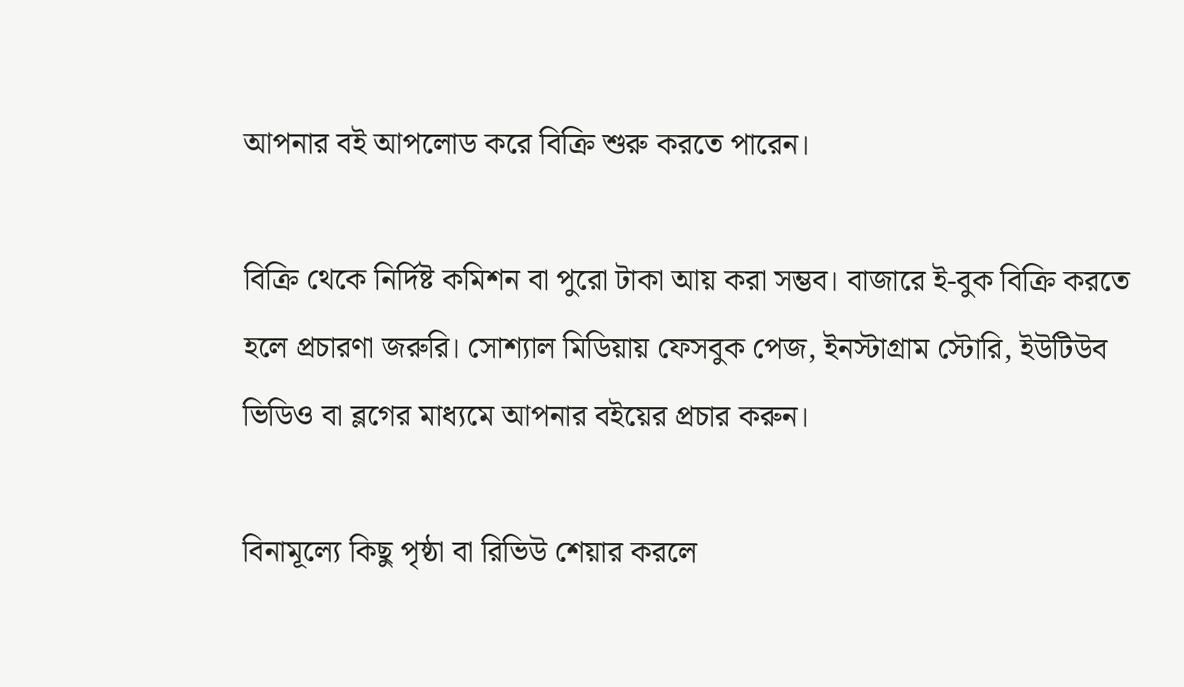আপনার বই আপলোড করে বিক্রি শুরু করতে পারেন।

বিক্রি থেকে নির্দিষ্ট কমিশন বা পুরো টাকা আয় করা সম্ভব। বাজারে ই-বুক বিক্রি করতে হলে প্রচারণা জরুরি। সোশ্যাল মিডিয়ায় ফেসবুক পেজ, ইনস্টাগ্রাম স্টোরি, ইউটিউব ভিডিও বা ব্লগের মাধ্যমে আপনার বইয়ের প্রচার করুন।

বিনামূল্যে কিছু পৃষ্ঠা বা রিভিউ শেয়ার করলে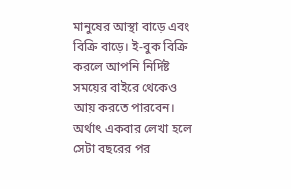মানুষের আস্থা বাড়ে এবং বিক্রি বাড়ে। ই-বুক বিক্রি করলে আপনি নির্দিষ্ট সময়ের বাইরে থেকেও আয় করতে পারবেন। অর্থাৎ একবার লেখা হলে সেটা বছরের পর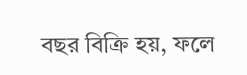বছর বিক্রি হয়, ফলে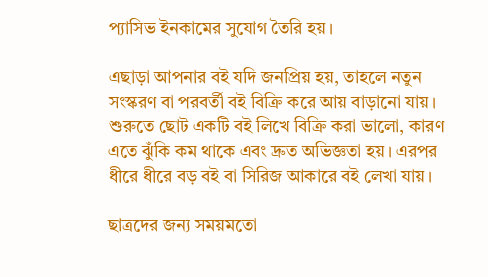প্যাসিভ ইনকামের সুযোগ তৈরি হয়।

এছাড়া আপনার বই যদি জনপ্রিয় হয়, তাহলে নতুন সংস্করণ বা পরবর্তী বই বিক্রি করে আয় বাড়ানো যায়। শুরুতে ছোট একটি বই লিখে বিক্রি করা ভালো, কারণ এতে ঝুঁকি কম থাকে এবং দ্রুত অভিজ্ঞতা হয়। এরপর ধীরে ধীরে বড় বই বা সিরিজ আকারে বই লেখা যায়।

ছাত্রদের জন্য সময়মতো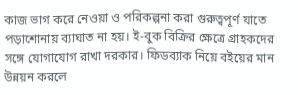কাজ ভাগ করে নেওয়া ও পরিকল্পনা করা গুরুত্বপূর্ণ যাতে পড়াশোনায় ব্যাঘাত না হয়। ই-বুক বিক্রির ক্ষেত্রে গ্রাহকদের সঙ্গে যোগাযোগ রাখা দরকার। ফিডব্যাক নিয়ে বইয়ের মান উন্নয়ন করলে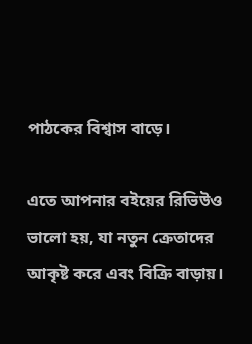পাঠকের বিশ্বাস বাড়ে।

এতে আপনার বইয়ের রিভিউও ভালো হয়, যা নতুন ক্রেতাদের আকৃষ্ট করে এবং বিক্রি বাড়ায়।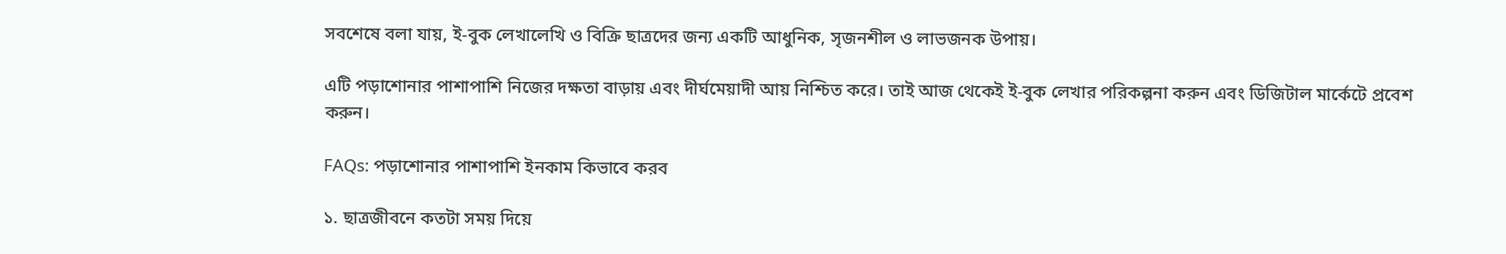সবশেষে বলা যায়, ই-বুক লেখালেখি ও বিক্রি ছাত্রদের জন্য একটি আধুনিক, সৃজনশীল ও লাভজনক উপায়।

এটি পড়াশোনার পাশাপাশি নিজের দক্ষতা বাড়ায় এবং দীর্ঘমেয়াদী আয় নিশ্চিত করে। তাই আজ থেকেই ই-বুক লেখার পরিকল্পনা করুন এবং ডিজিটাল মার্কেটে প্রবেশ করুন।

FAQs: পড়াশোনার পাশাপাশি ইনকাম কিভাবে করব

১. ছাত্রজীবনে কতটা সময় দিয়ে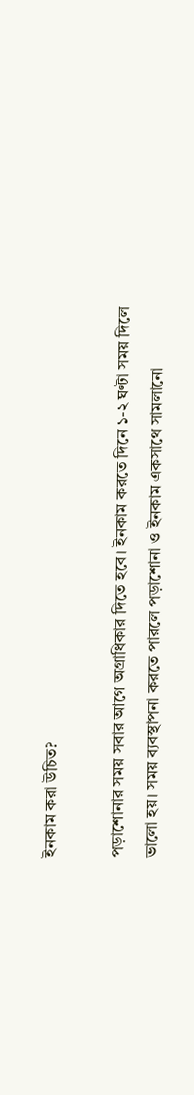ইনকাম করা উচিত?

পড়াশোনার সময় সবার আগে অগ্রাধিকার দিতে হবে। ইনকাম করতে দিনে ১-২ ঘণ্টা সময় দিলে ভালো হয়। সময় ব্যবস্থাপনা করতে পারলে পড়াশোনা ও ইনকাম একসাথে সামলানো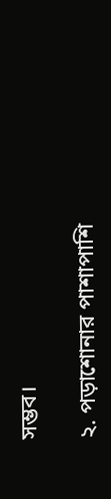সম্ভব।

২. পড়াশোনার পাশাপাশি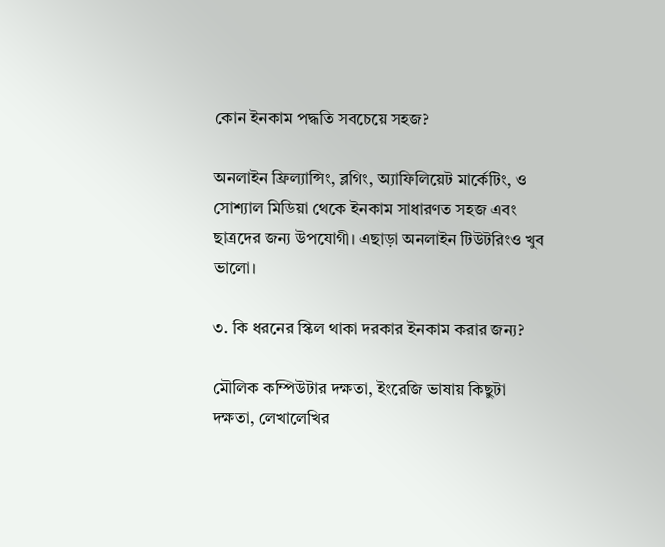কোন ইনকাম পদ্ধতি সবচেয়ে সহজ?

অনলাইন ফ্রিল্যান্সিং, ব্লগিং, অ্যাফিলিয়েট মার্কেটিং, ও সোশ্যাল মিডিয়া থেকে ইনকাম সাধারণত সহজ এবং ছাত্রদের জন্য উপযোগী। এছাড়া অনলাইন টিউটরিংও খুব ভালো।

৩. কি ধরনের স্কিল থাকা দরকার ইনকাম করার জন্য?

মৌলিক কম্পিউটার দক্ষতা, ইংরেজি ভাষায় কিছুটা দক্ষতা, লেখালেখির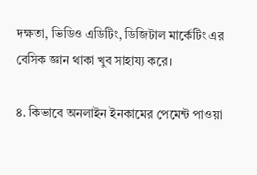দক্ষতা, ভিডিও এডিটিং, ডিজিটাল মার্কেটিং এর বেসিক জ্ঞান থাকা খুব সাহায্য করে।

৪. কিভাবে অনলাইন ইনকামের পেমেন্ট পাওয়া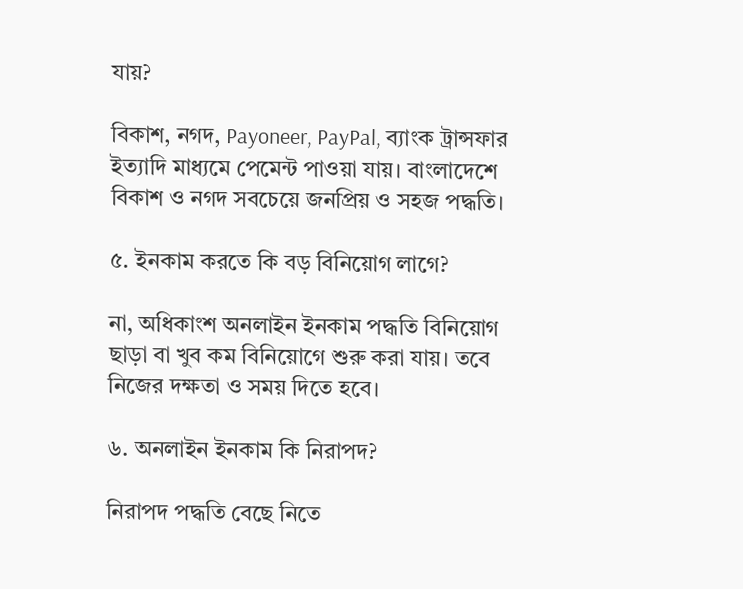যায়?

বিকাশ, নগদ, Payoneer, PayPal, ব্যাংক ট্রান্সফার ইত্যাদি মাধ্যমে পেমেন্ট পাওয়া যায়। বাংলাদেশে বিকাশ ও নগদ সবচেয়ে জনপ্রিয় ও সহজ পদ্ধতি।

৫. ইনকাম করতে কি বড় বিনিয়োগ লাগে?

না, অধিকাংশ অনলাইন ইনকাম পদ্ধতি বিনিয়োগ ছাড়া বা খুব কম বিনিয়োগে শুরু করা যায়। তবে নিজের দক্ষতা ও সময় দিতে হবে।

৬. অনলাইন ইনকাম কি নিরাপদ?

নিরাপদ পদ্ধতি বেছে নিতে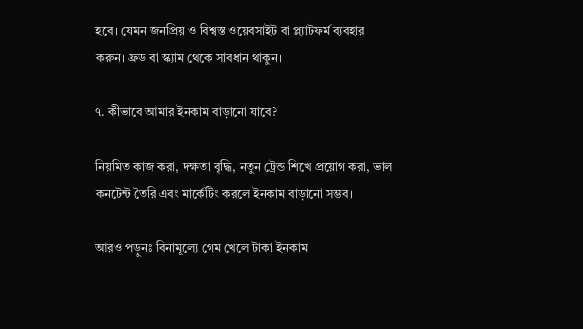হবে। যেমন জনপ্রিয় ও বিশ্বস্ত ওয়েবসাইট বা প্ল্যাটফর্ম ব্যবহার করুন। ফ্রড বা স্ক্যাম থেকে সাবধান থাকুন।

৭. কীভাবে আমার ইনকাম বাড়ানো যাবে?

নিয়মিত কাজ করা, দক্ষতা বৃদ্ধি, নতুন ট্রেন্ড শিখে প্রয়োগ করা, ভাল কনটেন্ট তৈরি এবং মার্কেটিং করলে ইনকাম বাড়ানো সম্ভব।

আরও পড়ুনঃ বিনামূল্যে গেম খেলে টাকা ইনকাম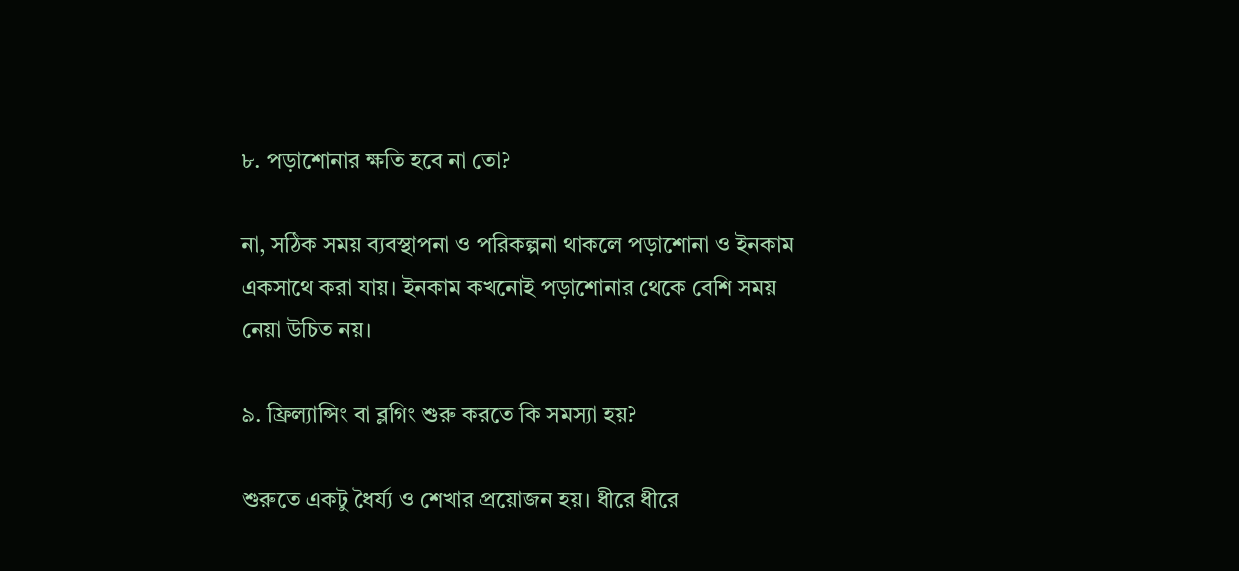৮. পড়াশোনার ক্ষতি হবে না তো?

না, সঠিক সময় ব্যবস্থাপনা ও পরিকল্পনা থাকলে পড়াশোনা ও ইনকাম একসাথে করা যায়। ইনকাম কখনোই পড়াশোনার থেকে বেশি সময় নেয়া উচিত নয়।

৯. ফ্রিল্যান্সিং বা ব্লগিং শুরু করতে কি সমস্যা হয়?

শুরুতে একটু ধৈর্য্য ও শেখার প্রয়োজন হয়। ধীরে ধীরে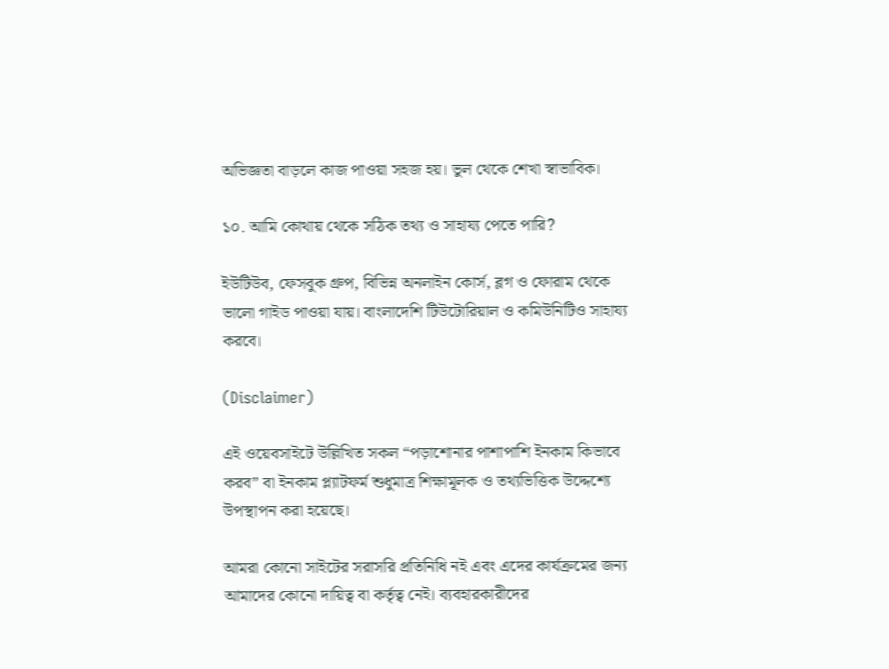অভিজ্ঞতা বাড়লে কাজ পাওয়া সহজ হয়। ভুল থেকে শেখা স্বাভাবিক।

১০. আমি কোথায় থেকে সঠিক তথ্য ও সাহায্য পেতে পারি?

ইউটিউব, ফেসবুক গ্রুপ, বিভিন্ন অনলাইন কোর্স, ব্লগ ও ফোরাম থেকে ভালো গাইড পাওয়া যায়। বাংলাদেশি টিউটোরিয়াল ও কমিউনিটিও সাহায্য করবে।

(Disclaimer)

এই ওয়েবসাইটে উল্লিখিত সকল “পড়াশোনার পাশাপাশি ইনকাম কিভাবে করব” বা ইনকাম প্ল্যাটফর্ম শুধুমাত্র শিক্ষামূলক ও তথ্যভিত্তিক উদ্দেশ্যে উপস্থাপন করা হয়েছে।

আমরা কোনো সাইটের সরাসরি প্রতিনিধি নই এবং এদের কার্যক্রমের জন্য আমাদের কোনো দায়িত্ব বা কর্তৃত্ব নেই। ব্যবহারকারীদের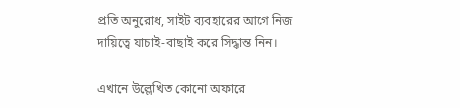প্রতি অনুরোধ, সাইট ব্যবহারের আগে নিজ দায়িত্বে যাচাই-বাছাই করে সিদ্ধান্ত নিন।

এখানে উল্লেখিত কোনো অফারে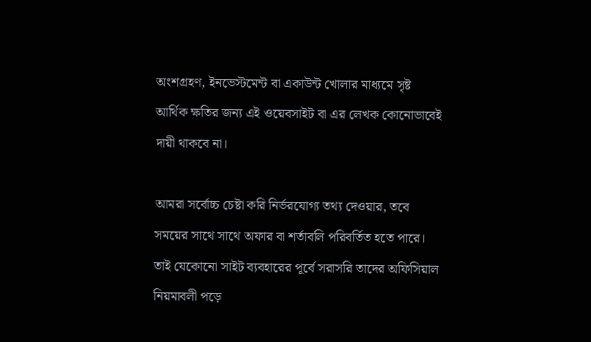অংশগ্রহণ, ইনভেস্টমেন্ট বা একাউন্ট খোলার মাধ্যমে সৃষ্ট আর্থিক ক্ষতির জন্য এই ওয়েবসাইট বা এর লেখক কোনোভাবেই দায়ী থাকবে না।

আমরা সর্বোচ্চ চেষ্টা করি নির্ভরযোগ্য তথ্য দেওয়ার, তবে সময়ের সাথে সাথে অফার বা শর্তাবলি পরিবর্তিত হতে পারে। তাই যেকোনো সাইট ব্যবহারের পূর্বে সরাসরি তাদের অফিসিয়াল নিয়মাবলী পড়ে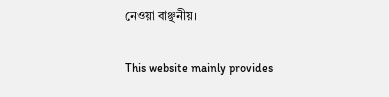নেওয়া বাঞ্ছনীয়।

This website mainly provides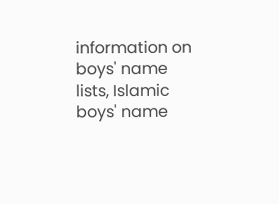information on boys' name lists, Islamic boys' name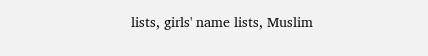lists, girls' name lists, Muslim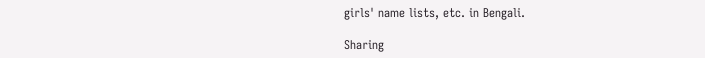girls' name lists, etc. in Bengali.

Sharing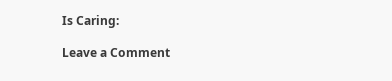Is Caring:

Leave a Comment